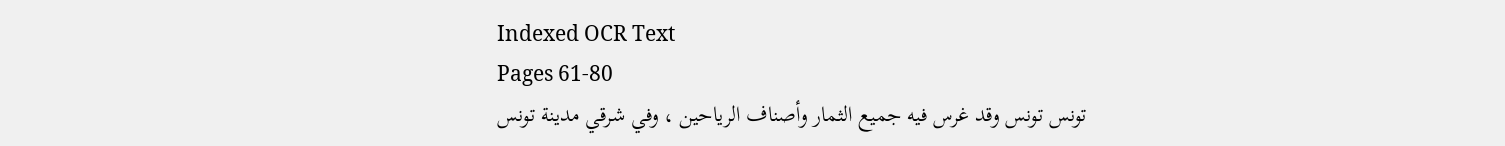Indexed OCR Text
Pages 61-80
تونس تونس وقد غرس فيه جميع الثمار وأصناف الرياحين ، وفي شرقي مدينة تونس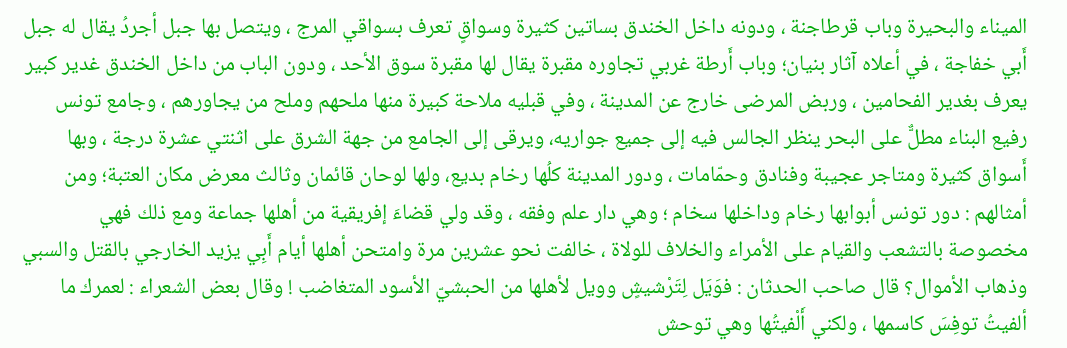الميناء والبحيرة وباب قرطاجنة ، ودونه داخل الخندق بساتين كثيرة وسواقٍ تعرف بسواقي المرج ، ويتصل بها جبل أجردُ يقال له جبل أَبي خفاجة ، في أعلاه آثار بنيان؛ وباب أَرطة غربي تجاوره مقبرة يقال لها مقبرة سوق الأحد ، ودون الباب من داخل الخندق غدير كبير يعرف بغدير الفحامين ، وربض المرضى خارج عن المدينة ، وفي قبليه ملاحة كبيرة منها ملحهم وملح من يجاورهم ، وجامع تونس رفيع البناء مطلٌّ على البحر ينظر الجالس فيه إلى جميع جواريه، ويرقى إلى الجامع من جهة الشرق على اثنتي عشرة درجة ، وبها أَسواق كثيرة ومتاجر عجيبة وفنادق وحمّامات ، ودور المدينة كلُها رخام بديع، ولها لوحان قائمان وثالث معرض مكان العتبة؛ ومن أمثالهم : دور تونس أبوابها رخام وداخلها سخام ؛ وهي دار علم وفقه ، وقد ولي قضاءَ إفريقية من أهلها جماعة ومع ذلك فهي مخصوصة بالتشعب والقيام على الأمراء والخلاف للولاة ، خالفت نحو عشرين مرة وامتحن أهلها أيام أَبِي يزيد الخارجي بالقتل والسبي وذهاب الأموال؟ قال صاحب الحدثان : فوَيَل لِتَرْشيشٍ وويل لأهلها من الحبشيّ الأسود المتغاضب ! وقال بعض الشعراء : لعمرك ما ألفيتُ توفِسَ كاسمها ، ولكني أَلْفيتُها وهي توحش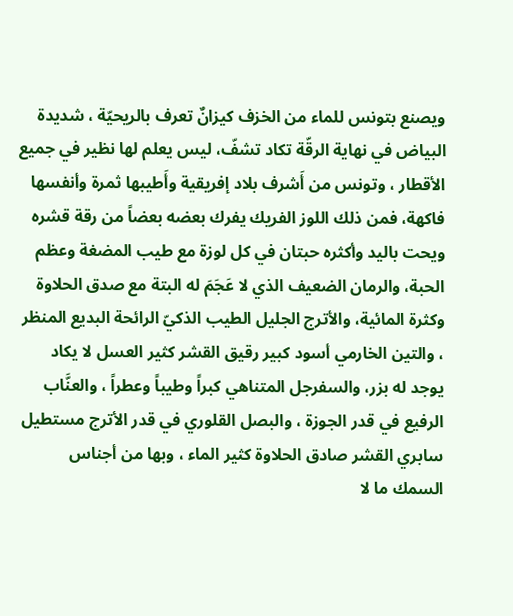ويصنع بتونس للماء من الخزف كيزانٌ تعرف بالريحيّة ، شديدة البياض في نهاية الرقّة تكاد تشفّ، ليس يعلم لها نظير في جميع الأقطار ، وتونس من أَشرف بلاد إفريقية وأَطيبها ثمرة وأنفسها فاكهة، فمن ذلك اللوز الفريك يفرك بعضه بعضاً من رقة قشره ويحت باليد وأكثره حبتان في كل لوزة مع طيب المضغة وعظم الحبة، والرمان الضعيف الذي لا عَجَمَ له البتة مع صدق الحلاوة وكثرة المائية، والأترج الجليل الطيب الذكيّ الرائحة البديع المنظر ، والتين الخارمي أسود كبير رقيق القشر كثير العسل لا يكاد يوجد له بزر، والسفرجل المتناهي كبراً وطيباً وعطراً ، والعنَّاب الرفيع في قدر الجوزة ، والبصل القلوري في قدر الأترج مستطيل سابري القشر صادق الحلاوة كثير الماء ، وبها من أجناس السمك ما لا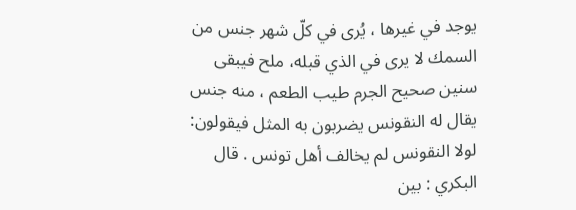یوجد في غيرها ، يُرى في كلّ شهر جنس من السمك لا يرى في الذي قبله، ملح فيبقى سنين صحيح الجرم طيب الطعم ، منه جنس يقال له النقونس يضربون به المثل فيقولون: لولا النقونس لم يخالف أهل تونس . قال البكري : بین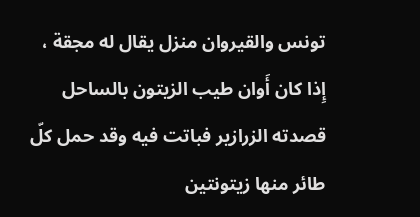تونس والقيروان منزل يقال له مجقة ، إِذا كان أَوان طيب الزيتون بالساحل قصدته الزرازير فباتت فيه وقد حمل كلّ طائر منها زيتونتين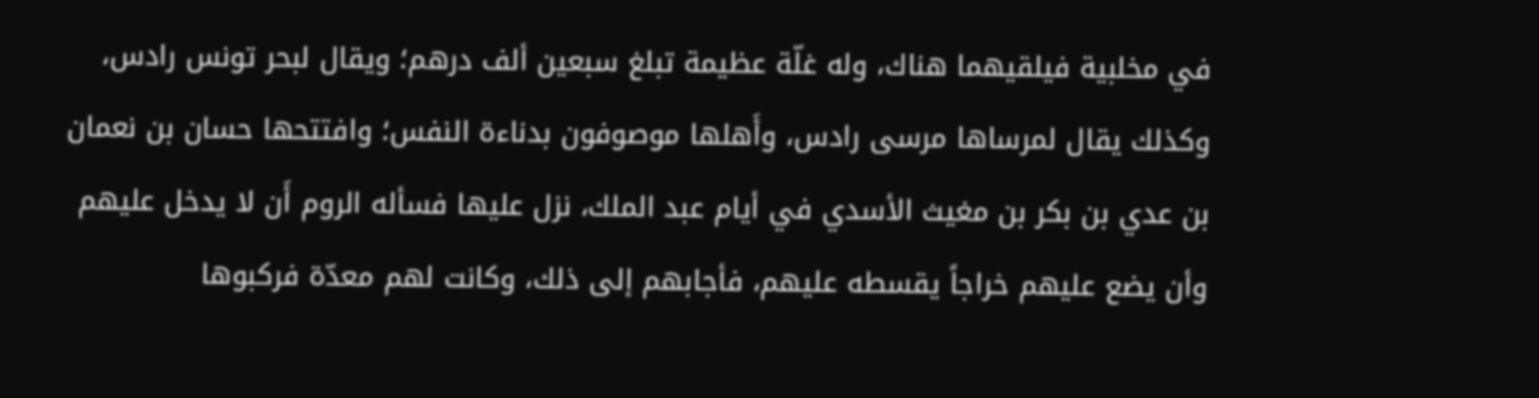في مخلبية فيلقيهما هناك، وله غلّة عظيمة تبلغ سبعين ألف درهم؛ ويقال لبحر تونس رادس، وكذلك يقال لمرساها مرسى رادس، وأَهلها موصوفون بدناءة النفس؛ وافتتحها حسان بن نعمان بن عدي بن بكر بن مغيث الأسدي في أيام عبد الملك، نزل عليها فسأله الروم أَن لا يدخل عليهم وأن يضع عليهم خراجاً يقسطه عليهم، فأجابهم إلى ذلك، وكانت لهم معدّة فركبوها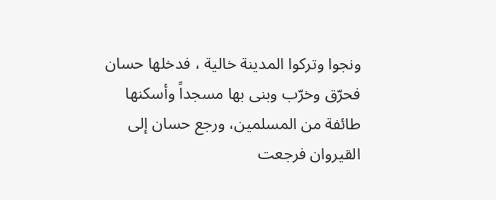ونجوا وتركوا المدينة خالية ، فدخلها حسان فحرّق وخرّب وبنى بها مسجداً وأسكنها طائفة من المسلمين، ورجع حسان إلى القيروان فرجعت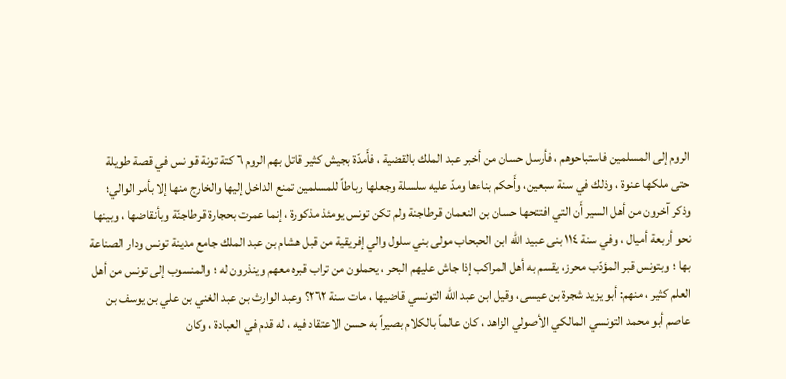الروم إلى المسلمين فاستباحوهم ، فأرسل حسان من أخبر عبد الملك بالقضية ، فأَمدّة بجيش كثير قاتل بهم الروم ٦ كتة تونة قو نس في قصة طويلة حتى ملكها عنوة ، وذلك في سنة سبعين، وأَحكم بناءها ومدّ عليه سلسلة وجعلها رباطاً للمسلمين تمنع الداخل إليها والخارج منها إلا بأمر الوالي؛ وذكر آخرون من أهل السير أَن التي افتتحها حسان بن النعمان قرطاجنة ولم تكن تونس يومئذ مذكورة ، إنما عمرت بحجارة قرطاجنّة وبأنقاضها ، وبينها نحو أربعة أميال ، وفي سنة ١١٤ بنى عبيد الله ابن الحبحاب مولى بني سلول والي إفريقية من قبل هشام بن عبد الملك جامع مدينة تونس ودار الصناعة بها ؛ وبتونس قبر المؤدّب محرز، يقسم به أهل المراكب إذا جاش عليهم البحر ، يحملون من تراب قبره معهم وينذرون له ؛ والمنسوب إلى تونس من أهل العلم كثير ، منهم: أبو يزيد شجرة بن عيسى، وقيل ابن عبد الله التونسي قاضيها ، مات سنة ٢٦٢؟ وعبد الوارث بن عبد الغني بن علي بن يوسف بن عاصم أبو محمد التونسي المالكي الأصولي الزاهد ، كان عالماً بالكلام بصيراً به حسن الاعتقاد فيه ، له قدم في العبادة ، وكان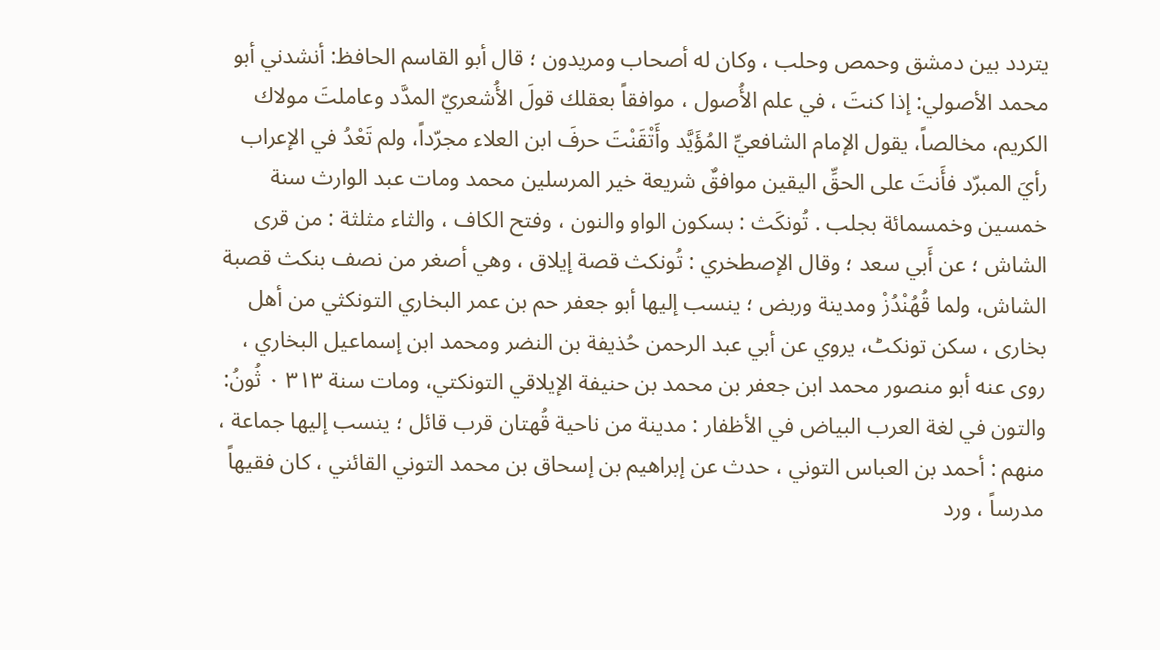يتردد بين دمشق وحمص وحلب ، وكان له أصحاب ومريدون ؛ قال أبو القاسم الحافظ: أنشدني أبو محمد الأصولي: إذا كنتَ ، في علم الأُصول ، موافقاً بعقلك قولَ الأُشعريّ المدَّد وعاملتَ مولاك الكريم، مخالصاً، يقول الإمام الشافعيِّ المُؤَيَّد وأَتْقَنْتَ حرفَ ابن العلاء مجرّداً، ولم تَعْدُ في الإعراب رأيَ المبرّد فأَنتَ على الحقِّ اليقين موافقٌ شريعة خير المرسلين محمد ومات عبد الوارث سنة خمسين وخمسمائة بجلب . تُونكَث : بسكون الواو والنون ، وفتح الكاف ، والثاء مثلثة : من قرى الشاش ؛ عن أَبي سعد ؛ وقال الإصطخري : تُونكث قصة إيلاق ، وهي أصغر من نصف بنكث قصبة الشاش، ولما قُهُنْدُزْ ومدينة وربض ؛ ينسب إليها أبو جعفر حم بن عمر البخاري التونکثي من أهل بخاری ، سکن تونکٹ، يروي عن أبي عبد الرحمن حُذيفة بن النضر ومحمد ابن إسماعيل البخاري ، روى عنه أبو منصور محمد ابن جعفر بن محمد بن حنيفة الإيلاقي التونكتي، ومات سنة ٣١٣ ٠ ثُونُ: والتون في لغة العرب البياض في الأظفار : مدينة من ناحية قُهتان قرب قائل ؛ ينسب إليها جماعة ، منهم : أحمد بن العباس التوني ، حدث عن إبراهيم بن إسحاق بن محمد التوني القائني ، كان فقيهاً مدرساً ، ورد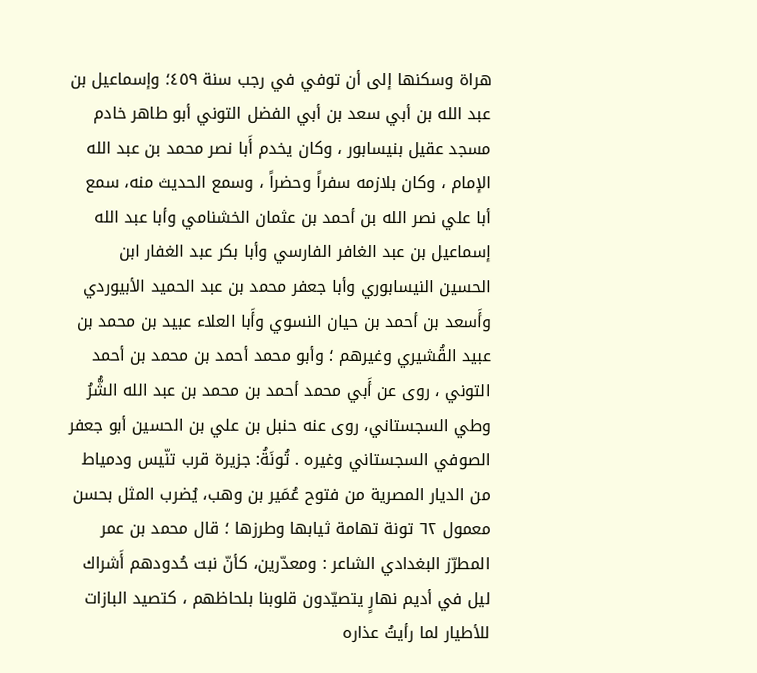هراة وسكنها إلى أن توفي في رجب سنة ٤٥٩؛ وإسماعيل بن عبد الله بن أبي سعد بن أبي الفضل التوني أبو طاهر خادم مسجد عقيل بنيسابور ، وكان يخدم أَبا نصر محمد بن عبد الله الإمام ، وكان بلازمه سفراً وحضراً ، وسمع الحدیث منه، سمع أبا علي نصر الله بن أحمد بن عثمان الخشنامي وأبا عبد الله إسماعيل بن عبد الغافر الفارسي وأبا بكر عبد الغفار ابن الحسين النيسابوري وأبا جعفر محمد بن عبد الحميد الأبيوردي وأَسعد بن أحمد بن حيان النسوي وأَبا العلاء عبيد بن محمد بن عبيد القُشيري وغيرهم ؛ وأبو محمد أحمد بن محمد بن أحمد التوني ، روى عن أَبي محمد أحمد بن محمد بن عبد الله الشُّرُ وطي السجستاني، روى عنه حنبل بن علي بن الحسين أبو جعفر الصوفي السجستاني وغيره . تُونَةُ: جزيرة قرب تنّيس ودمياط من الديار المصرية من فتوح عُمَير بن وهب، يُضرب المثل بحسن معمول ٦٢ تونة تهامة ثيابها وطرزها ؛ قال محمد بن عمر المطرّز البغدادي الشاعر : ومعدّرين، كأنّ نبت حُدودهم أَشراك ليل في أديم نهارٍ يتصيّدون قلوبنا بلحاظهم ، كتصيد البازات للأطيار لما رأيتُ عذاره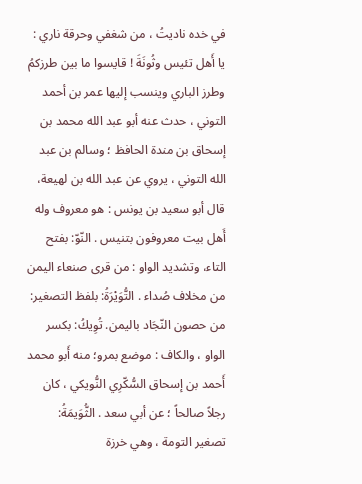في خده ناديتُ ، من شغفي وحرقة ناري : يا أَهل تئيس وثُونَةَ ! قايسوا ما بين طرزكمُ وطرز الباري وينسب إليها عمر بن أحمد التوني ، حدث عنه أبو عبد الله محمد بن إسحاق بن مندة الحافظ ؛ وسالم بن عبد الله التوني ، يروي عن عبد الله بن لهيعة، قال أبو سعيد بن يونس : هو معروف وله أَهل بيت معروفون بتنيس . النّوّ: بفتح التاء، وتشديد الواو : من قرى صنعاء اليمن من مخلاف صُداء . التُّوَيْرَةُ: بلفظ التصغير: من حصون النّجَاد باليمن. تُوِيكُ: بكسر الواو ، والكاف : موضع بمرو؛ منه أَبو محمد أَحمد بن إسحاق السُّكّرِي النُّويكي ، كان رجلاً صالحاً ؛ عن أبي سعد . الثُّوَيمَةُ: تصغير التومة ، وهي خرزة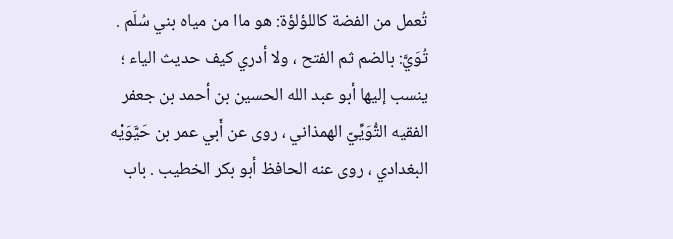تُعمل من الفضة كاللؤلؤة: هو ماا من مياه بني سُلَم . تُوَيَّ: بالضم ثم الفتح ، ولا أدري كيف حديث الياء ؛ ينسب إليها أبو عبد الله الحسين بن أحمد بن جعفر الفقيه التُّوَيِّيّ الهمذاني ، روى عن أَبي عمر بن حَيَّوَيْه البغدادي ، روى عنه الحافظ أبو بكر الخطيب . باب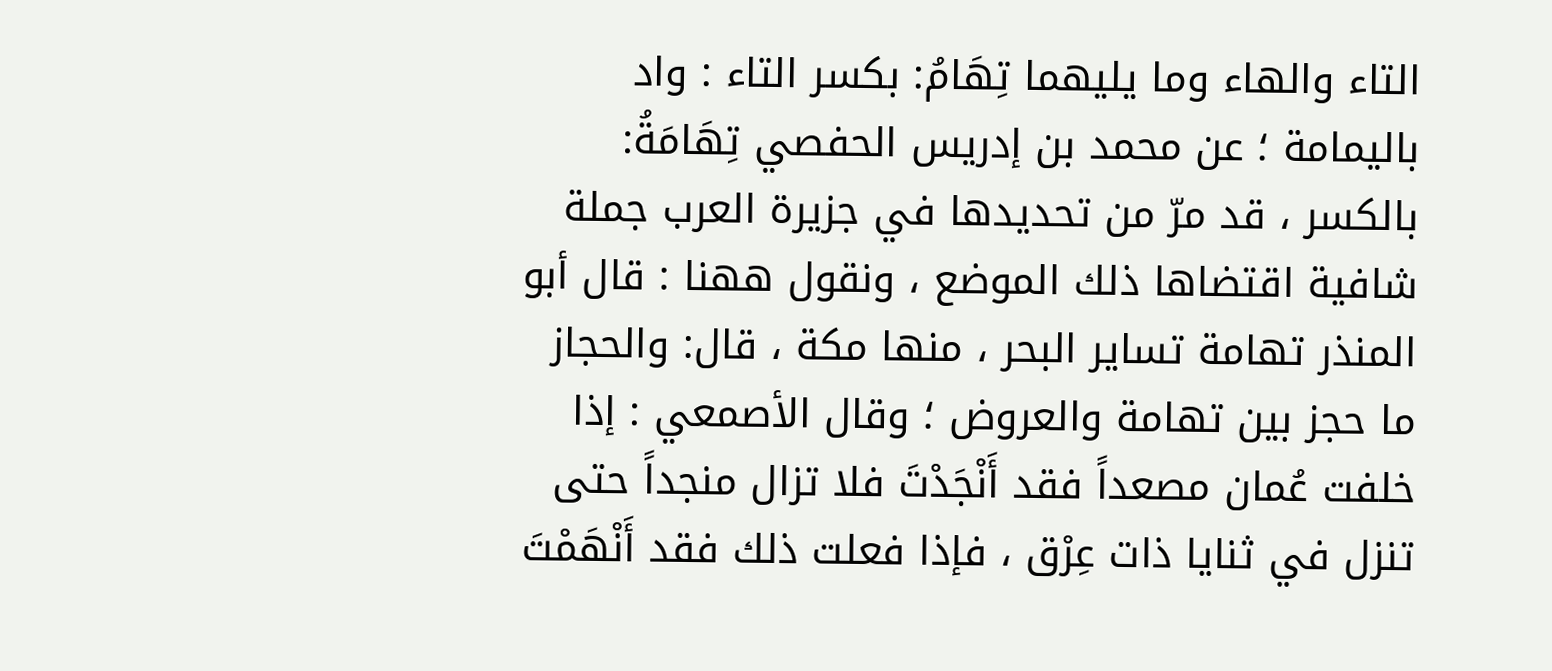التاء والهاء وما يليهما تِهَامُ: بكسر التاء : واد باليمامة ؛ عن محمد بن إدريس الحفصي تِهَامَةُ: بالكسر ، قد مرّ من تحديدها في جزيرة العرب جملة شافية اقتضاها ذلك الموضع ، ونقول ههنا : قال أبو المنذر تهامة تساير البحر ، منها مكة ، قال: والحجاز ما حجز بين تهامة والعروض ؛ وقال الأصمعي : إذا خلفت عُمان مصعداً فقد أَنْجَدْتَ فلا تزال منجداً حتى تنزل في ثنايا ذات عِرْق ، فإذا فعلت ذلك فقد أَنْهَمْتَ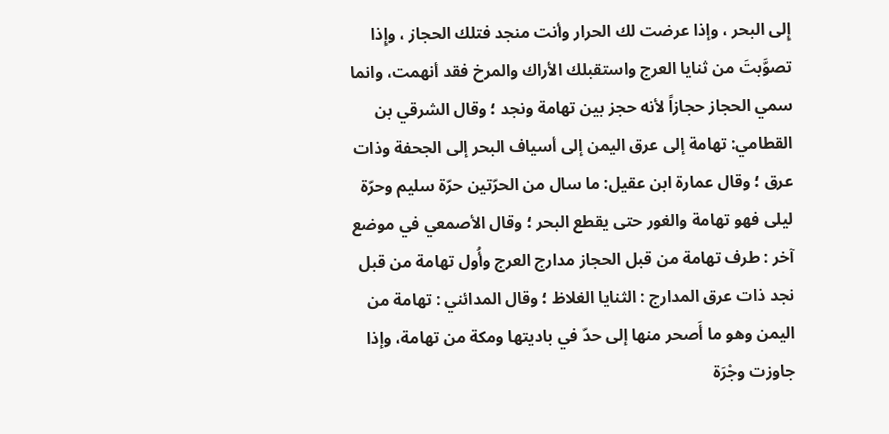إِلى البحر ، وإذا عرضت لك الحرار وأنت منجد فتلك الحجاز ، وإِذا تصوَّبتَ من ثنايا العرج واستقبلك الأراك والمرخ فقد أنهمت، وانما سمي الحجاز حجازاً لأنه حجز بين تهامة ونجد ؛ وقال الشرقي بن القطامي: تهامة إلى عرق اليمن إلى أسياف البحر إلى الجحفة وذات عرق ؛ وقال عمارة ابن عقيل: ما سال من الحرّتين حرّة سليم وحرّة ليلى فهو تهامة والغور حتى يقطع البحر ؛ وقال الأصمعي في موضع آخر : طرف تهامة من قبل الحجاز مدارج العرج وأُول تهامة من قبل نجد ذات عرق المدارج : الثنايا الغلاظ ؛ وقال المدائني : تهامة من اليمن وهو ما أَصحر منها إلى حدّ في باديتها ومكة من تهامة، وإذا جاوزت وجْرَة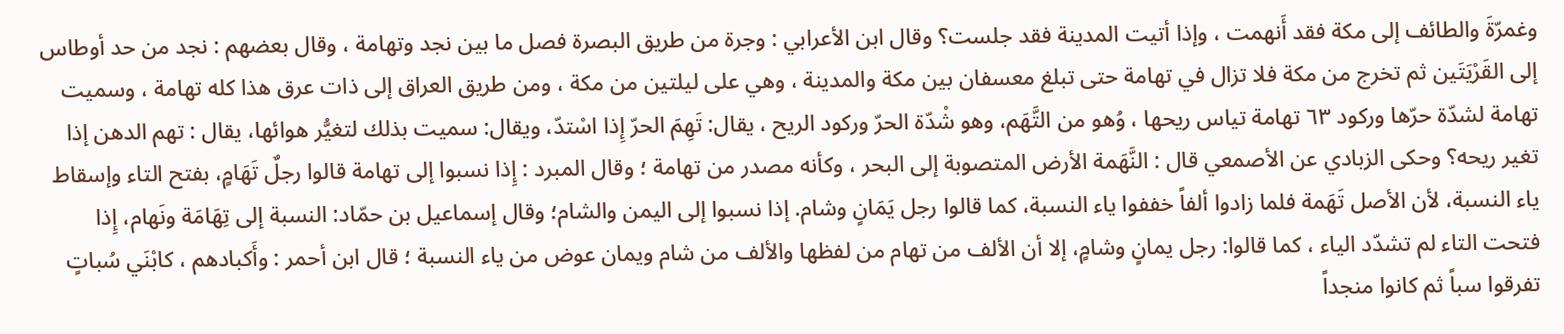وغمرّةَ والطائف إلى مكة فقد أَنهمت ، وإذا أتيت المدينة فقد جلست؟ وقال ابن الأعرابي : وجرة من طريق البصرة فصل ما بين نجد وتهامة ، وقال بعضهم : نجد من حد أوطاس إلى القَرْيَتَين ثم تخرج من مكة فلا تزال في تهامة حتى تبلغ معسفان بين مكة والمدينة ، وهي على ليلتين من مكة ، ومن طريق العراق إلى ذات عرق هذا كله تهامة ، وسميت تهامة لشدّة حرّها وركود ٦٣ تهامة تیاس ريحها ، وُهو من التَّهَم، وهو شْدّة الحرّ وركود الريح ، يقال: تَهِمَ الحرّ إِذا اسْتدّ، ويقال: سميت بذلك لتغيُّر هوائها، يقال : تهم الدهن إذا تغير ريحه؟ وحكى الزبادي عن الأصمعي قال : النَّهَمة الأرض المتصوبة إلى البحر ، وكأنه مصدر من تهامة ؛ وقال المبرد : إِذا نسبوا إلى تهامة قالوا رجلٌ تَهَامٍ، بفتح التاء وإسقاط ياء النسبة، لأن الأصل تَهَمة فلما زادوا ألفاً خففوا ياء النسبة، كما قالوا رجل يَمَانٍ وشام. إذا نسبوا إلى اليمن والشام؛ وقال إسماعيل بن حمّاد: النسبة إلى تِهَامَة ونَهام، إِذا فتحت التاء لم تشدّد الياء ، كما قالوا: رجل يمانٍ وشامٍ، إلا أن الألف من تهام من لفظها والألف من شام ويمان عوض من ياء النسبة ؛ قال ابن أحمر : وأَكبادهم ، كابْنَي سُباتٍ تفرقوا سباً ثم كانوا منجداً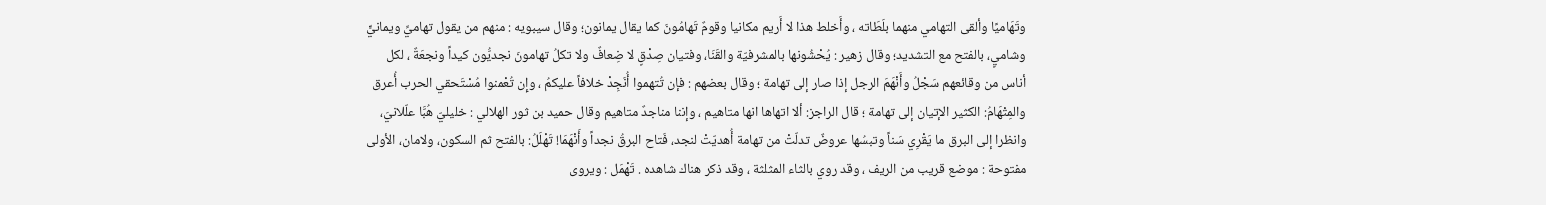وتَهَاميًا وألقى التهامي منهما بلَطَاته ، وأَخلط هذا لا أَريم مكانيا وقومٌ تَهامُونَ كما يقال يمانون؛ وقال سيبويه : منهم من يقول تهاميِّ ويمانيٍّ وشاميٍ، بالفتح مع التشديد؛ وقال زهير : يُحْشُونها بالمشرفيّة والقَنَا، وفتيان صِدْقٍ لا ضِعافٌ ولا تكلُ تهامونَ نجديُّون كيداً ونجعَةٌ ، لكل أناس من وقائعهم سَجْلُ وأَنْهَمَ الرجل إذا صار إلى تهامة ؛ وقال بعضهم : فإن تُتهموا أُنَجِدْ خلافاً عليكمُ ، وإِن تُعْمنوا مُسْتَحقي الحرب أُعرق والمِتْهَامُ: الكثير الإتيان إلى تهامة ؛ قال الراجز: ألا اتهاها انها متاهيم ، وإننا مناجدٌ متاهيم وقال حميد بن ثور الهلالي : خليليّ هُبَّا علّلانيَ، وانظرا إلى البرق ما يَقْرِي سَناً وتبسُها عروضٌ تدلّتْ من تهامة أُهديّتْ لنجد، فَتاح البرقُ نجداً وأَنْهَمَا! تَهْلَلُ: بالفتح ثم السكون، ولامان، الأولى مفتوحة : موضع قريب من الريف ، وقد روي بالثاء المثلثة ، وقد ذكر هناك شاهده . تَهْمَل : ويروى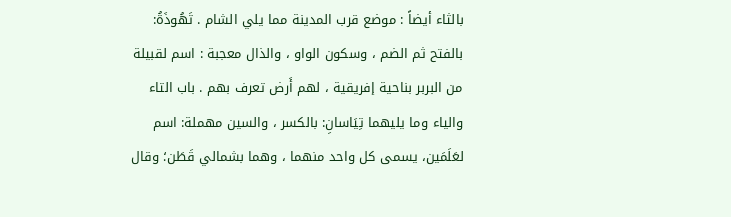بالثاء أيضاً : موضع قرب المدينة مما يلي الشام . تَهُوذَةُ: بالفتح ثم الضم ، وسكون الواو ، والذال معجبة : اسم لقبيلة من البربر بناحية إفريقية ، لهم أَرض تعرف بهم . باب التاء والياء وما يليهما تِيَاسانِ: بالكسر ، والسين مهملة: اسم لعَلَمَين، يسمى كل واحد منهما ، وهما بشمالي قَطَن؛ وقال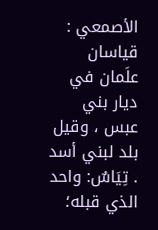الأصمعي : قياسان علَمان في ديار بني عبس ، وقيل بلد لبني أسد . تِيَاسٌ: واحد الذي قبله؛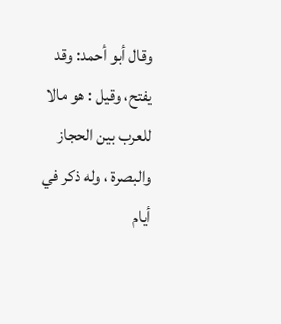وقال أبو أحمد: وقد يفتح، وقيل : هو مالا للعرب بين الحجاز والبصرة ، وله ذكر في أيام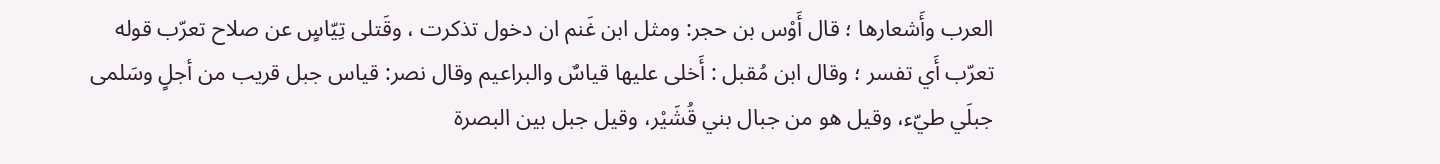العرب وأَشعارها ؛ قال أَوْس بن حجر: ومثل ابن غَنم ان دخول تذكرت ، وقَتلى تِيّاسٍ عن صلاح تعرّب قوله تعرّب أَي تفسر ؛ وقال ابن مُقبل : أَخلى عليها قياسٌ والبراعيم وقال نصر: قياس جبل قريب من أجلٍ وسَلمى جبلَي طيّء، وقيل هو من جبال بني قُشَيْر، وقيل جبل بين البصرة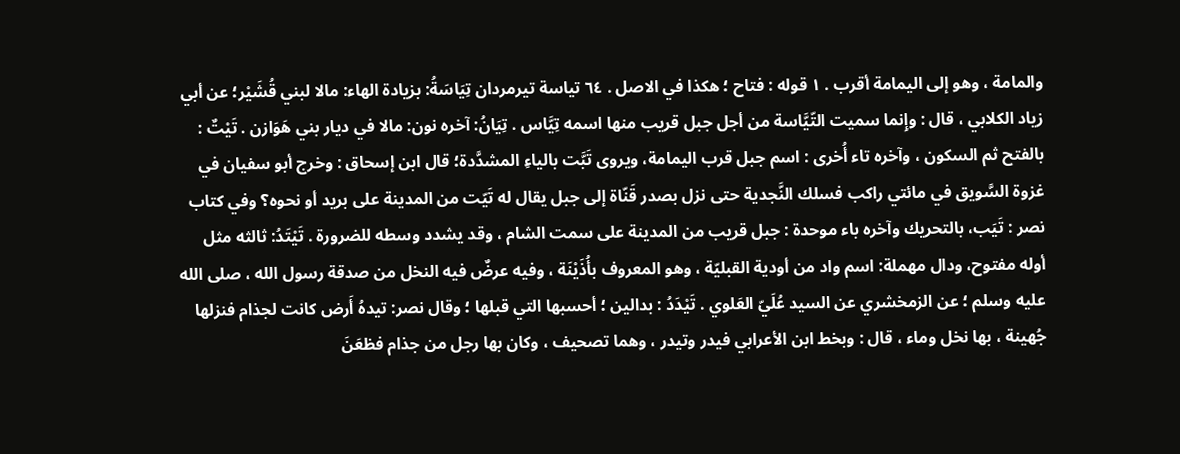والمامة ، وهو إلى اليمامة أقرب . ١ قوله : فتاح ؛ هكذا في الاصل . ٦٤ تیاسة تيرمردان تِيَاسَةُ: بزيادة الهاء: مالا لبني قُشَيْر؛ عن أبي زياد الكلابي ، قال : وإِنما سميت التّيَّاسة من أجل جبل قريب منها اسمه تِيَّاس . تِيَانُ: آخره نون: مالا في ديار بني هَوَازن . تَيْتٌ : بالفتح ثم السكون ، وآخره تاء أُخرى : اسم جبل قرب اليمامة، ويروى تَبَّت بالياءِ المشدَّدة؛ قال ابن إسحاق : وخرج أبو سفيان في غزوة السَّويق في مائتي راكب فسلك النَّجدية حتى نزل بصدر قَنّاة إلى جبل يقال له تَيّت من المدينة على بريد أو نحوه؟ وفي كتاب نصر : تَيَب، بالتحريك وآخره باء موحدة : جبل قريب من المدينة على سمت الشام ، وقد يشدد وسطه للضرورة . تَيْتَدُ: ثالثه مثل أوله مفتوح، ودال مهملة: اسم واد من أودية القبليّة ، وهو المعروف بأُذَيْنَة ، وفيه عرضٌ فيه النخل من صدقة رسول الله ، صلى الله عليه وسلم ؛ عن الزمخشري عن السيد عُلَيّ العَلوي . تَيْدَدُ : بدالين ؛ أحسبها التي قبلها ؛ وقال نصر: تيدهُ أَرض كانت لجذام فنزلها جُهينة ، بها نخل وماء ، قال : وبخط ابن الأعرابي فيدر وتيدر ، وهما تصحيف ، وكان بها رجل من جذام فظعَنَ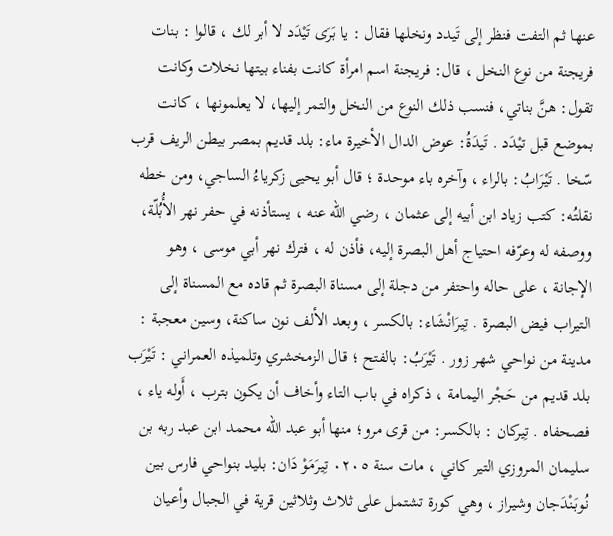عنها ثم التفت فنظر إلى تَيدد ونخلها فقال : يا بَرَى تَيْدَد لا أبر لك ، قالوا : بنات فريجنة من نوع النخل ، قال: فريجنة اسم امرأة كانت بفناء بيتها نخلات وكانت تقول: هنَّ بناتي، فنسب ذلك النوع من النخل والتمر إليها، لا يعلمونها ، كانت بموضع قبل تيْدَد . تَيدَةُ: عوض الدال الأخيرة ماء: بلد قديم بمصر بيطن الريف قرب سّخا . تَيْرَابُ: بالراء ، وآخره باء موحدة ؛ قال أبو يحيى زكرياءُ الساجي، ومن خطه نقلتُه: كتب زياد ابن أبيه إلى عثمان ، رضي الله عنه ، يستأذنه في حفر نهر الأُبُلّة، ووصفه له وعرّفه احتياج أهل البصرة إليه، فأذن له ، فترك نهر أبي موسى ، وهو الإجانة ، على حاله واحتفر من دجلة إلى مسناة البصرة ثم قاده مع المسناة إلى التيراب فيض البصرة . تِيرَانْشَاء: بالكسر ، وبعد الألف نون ساكنة، وسين معجبة : مدينة من نواحي شهر زور . تَيْرَبُ: بالفتح ؛ قال الزمخشري وتلميذه العمراني : تَيْرَب بلد قديم من حَجْر اليمامة ، ذكراه في باب التاء وأخاف أن يكون بترب ، أَوله ياء ، فصحفاه . تِیرکان : بالكسر: من قرى مرو؛ منها أبو عبد الله محمد ابن عبد ربه بن سليمان المروزي التير كاني ، مات سنة ٠٢٠٥ تِيرَمَوْ دَان: بليد بنواحي فارس بين نُوبَنْدَجان وشيراز ، وهي كورة تشتمل على ثلاث وثلاثين قرية في الجبال وأعيان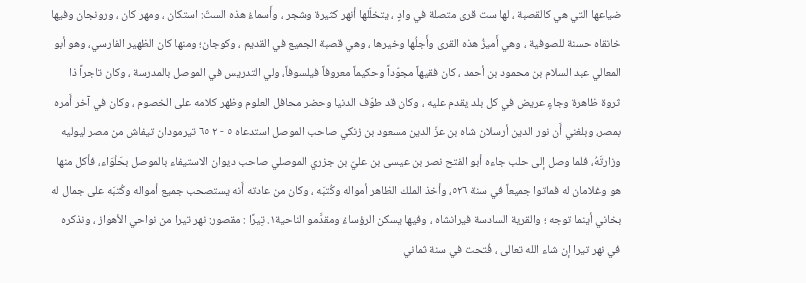ضياعها التي هي كالقصبة ، لها ست قرى متصلة في وادٍ ، يتخلّلها أنهر كثيرة وشجر ، وأَسماءُ هذه الستّ: استكان ، ومهر كان ، ورونجان وفيها خانقاه حسنة للصوفية ، وهي أَميزُ هذه القرى وأَجلُها وخيرها ، وهي قصبة الجميع في القديم ، وكوجان؛ ومنها كان الظهير الفارسي، وهو أبو المعالي عبد السلام بن محمود بن أحمد ، كان فقيهاً مجوّداً وحكيماً معروفاً فيلسوفاً، ولي التدريس في الموصل بالمدرسة ، وكان تاجراً ذا ثروة ظاهرة وجاءٍ عريض في كل بلد يقدم عليه ، وكان قد طوّف الدنيا وحضر محافل العلوم وظهر كلامه على الخصوم ، وكان في آخر أَمره بمصر، وبلغني أَن نور الدين أرسلان شاه بن عزّ الدين مسعود بن زنكي صاحب الموصل استدعاه ٥ - ٢ ٦٥ تیرمودان تیفاش من مصر ليوليه وزارتَهُ، فلما وصل إلى حلب جاءه أبو الفتح نصر بن عيسى بن عليّ بن جزري الموصلي صاحب ديوان الاستيفاء بالموصل بحَلْوَاء، فأكل منها هو وغلامان له فماتوا جميعاً في سنة ٥٢٦، وأخذ الملك الظاهر أمواله وكُتبَه ، وكان من عادته أَنه يستصحب جميع أمواله وكُتبَه على جمال له بخاني أينما توجه ؛ والقرية السادسة فيرانشاه ، وفيها يسكن الرؤساءُ ومقدَّمو الناحية١. تِيرًا : مقصور: نهر تيرا من نواحي الأهواز ، ونذكره في نهر تيرا إن شاء الله تعالى ، فُتحت في سنة ثماني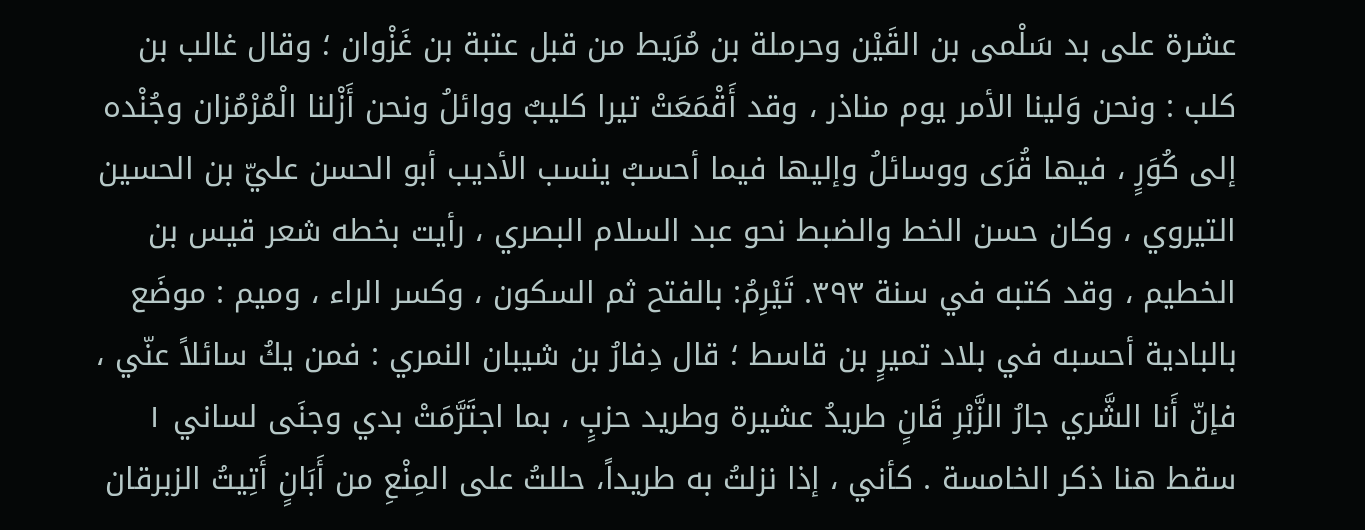عشرة على بد سَلْمى بن القَيْن وحرملة بن مُرَيط من قبل عتبة بن غَزْوان ؛ وقال غالب بن كلب : ونحن وَلينا الأمر يوم مناذر ، وقد أَقْمَعَتْ تيرا كليبٌ ووائلُ ونحن أَزْلنا الْمُرْمُزان وجُنْده إلى كُوَرٍ ، فيها قُرَى ووسائلُ وإليها فيما أحسبُ ينسب الأديب أبو الحسن عليّ بن الحسين التيروي ، وكان حسن الخط والضبط نحو عبد السلام البصري ، رأيت بخطه شعر قيس بن الخطيم ، وقد كتبه في سنة ٣٩٣. تَيْرِمُ: بالفتح ثم السكون ، وكسر الراء ، وميم : موضَع بالبادية أحسبه في بلاد تميرٍ بن قاسط ؛ قال دِفارُ بن شيبان النمري : فمن يكُ سائلاً عنّي ، فإنّ أَنا الشَّري جارُ الزَّبْرِ قَانٍ طريدُ عشيرة وطريد حزبٍ ، بما اجتَرَّمَتْ بدي وجنَى لساني ١ سقط هنا ذكر الخامسة . كأني ، إذا نزلتُ به طريداً، حللتُ على المِنْعِ من أَبَانٍ أَتِيتُ الزبرقان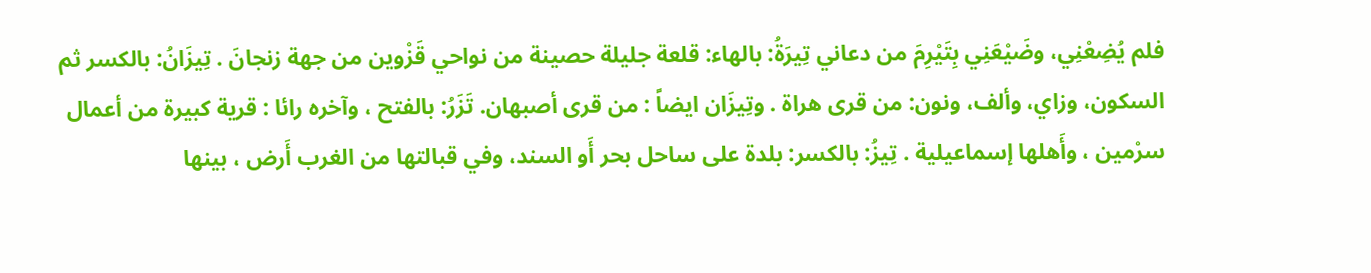فلم يُضِعْنِي، وضَيْعَنِي بِتَيْرِمَ من دعاني تِيرَةُ: بالهاء: قلعة جليلة حصينة من نواحي قَزْوين من جهة زنجانَ . تِيزَانُ: بالكسر ثم السكون، وزاي، وألف، ونون: من قرى هراة . وتِيزَان ايضاً : من قرى أصبهان. تَزَرُ: بالفتح ، وآخره رائا : قرية كبيرة من أعمال سرْمين ، وأَهلها إسماعيلية . تِيزُ: بالكسر: بلدة على ساحل بحر أَو السند، وفي قبالتها من الغرب أَرض ، بينها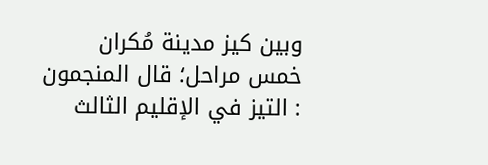وبين كيز مدينة مُكران خمس مراحل؛ قال المنجمون : التيز في الإقليم الثالث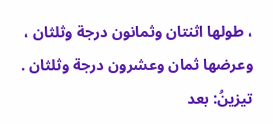، طولها اثنتان وثمانون درجة وثلثان ، وعرضها ثمان وعشرون درجة وثلثان . تیزینُ: بعد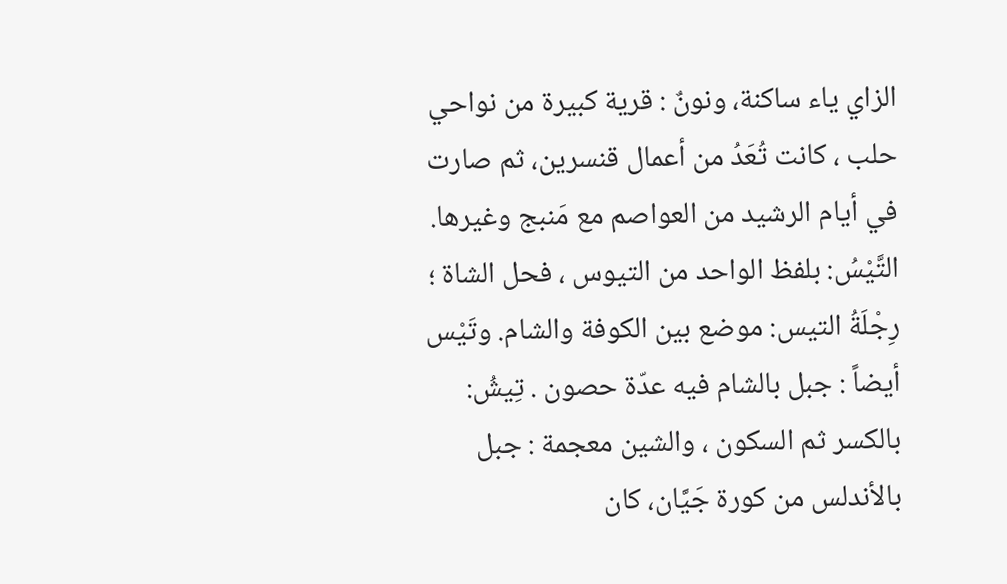الزاي ياء ساكنة، ونونٌ : قرية كبيرة من نواحي حلب ، كانت تُعَدُ من أعمال قنسرين، ثم صارت في أيام الرشيد من العواصم مع مَنبج وغيرها. التَّيْسُ: بلفظ الواحد من التيوس ، فحل الشاة ؛ رِجْلَةُ التيس: موضع بين الكوفة والشام. وتَيْس أيضاً : جبل بالشام فيه عدّة حصون . تِيشُ: بالكسر ثم السكون ، والشين معجمة : جبل بالأندلس من كورة جَيَّان، كان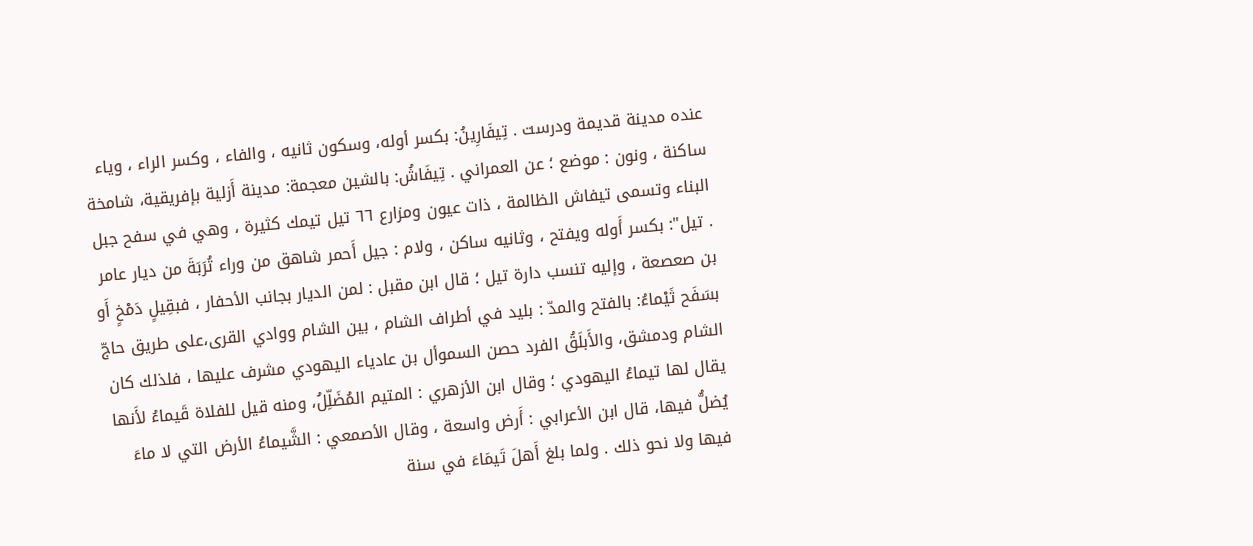عنده مدينة قديمة ودرست . تِيفَارِينُ: بكسر أوله، وسكون ثانيه ، والفاء ، وكسر الراء ، وياء ساكنة ، ونون : موضع ؛ عن العمراني . تِيفَاشُ: بالشين معجمة: مدينة أَزلية بإفريقية، شامخة البناء وتسمى تيفاش الظالمة ، ذات عيون ومزارع ٦٦ تیل تيمك كثيرة ، وهي في سفح جبل . تيل": بكسر أَوله ويفتح ، وثانيه ساكن ، ولام : جيل أَحمر شاهق من وراء تُرَبَةَ من ديار عامر بن صعصعة ، وإليه تنسب دارة تيل ؛ قال ابن مقبل : لمن الديار بجانب الأحفار ، فبقِيلٍ دَمْخٍ أَو بسَفَح ثَيْماءُ: بالفتح والمدّ : بليد في أطراف الشام ، بين الشام ووادي القرى،على طريق حاجّ الشام ودمشق، والأَبلَقُ الفرد حصن السموأل بن عادياء اليهودي مشرف عليها ، فلذلك كان يقال لها تيماءُ اليهودي ؛ وقال ابن الأزهري : المتيم المُضَلِّلُ، ومنه قيل للفلاة قَيماءُ لأَنها يُضلُّ فيها، قال ابن الأعرابي : أَرض واسعة ، وقال الأصمعي : الشَّيماءُ الأرض التي لا ماءَ فيها ولا نحو ذلك . ولما بلغ أَهلَ تَيمَاءَ في سنة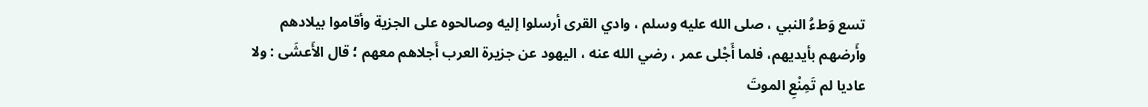تسع وَطءُ النبي ، صلى الله عليه وسلم ، وادي القرى أرسلوا إليه وصالحوه على الجزية وأقاموا بيلادهم وأَرضهم بأيديهم، فلما أَجْلى عمر ، رضي الله عنه ، اليهود عن جزيرة العرب أَجلاهم معهم ؛ قال الأَعشَى : ولا عاديا لم تَمِنْعِ الموتَ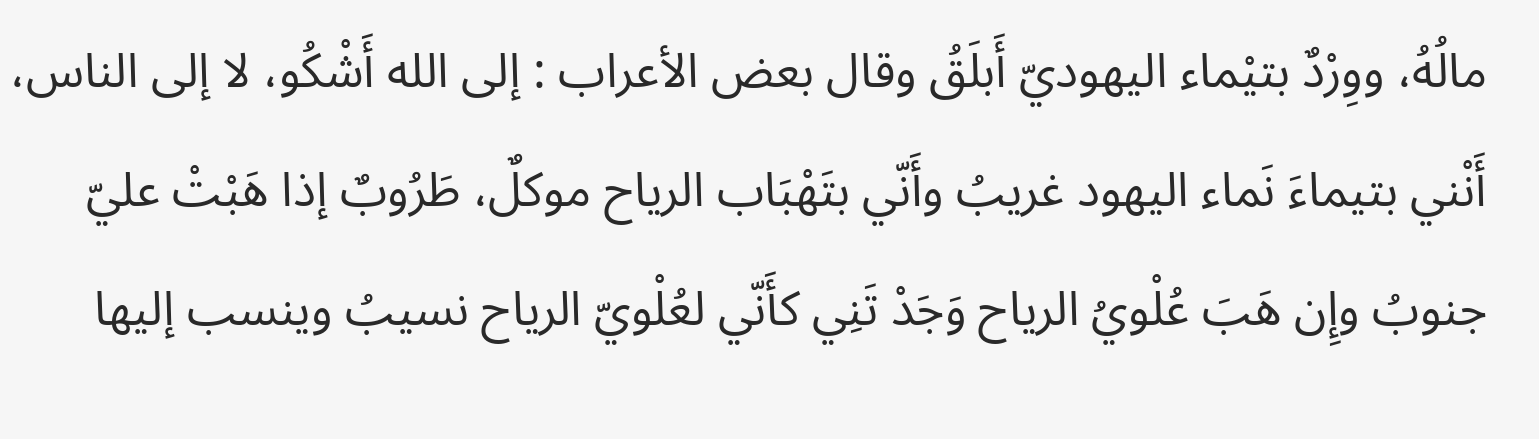مالُهُ، ووِرْدٌ بتيْماء اليهوديّ أَبلَقُ وقال بعض الأعراب : إلى الله أَشْكُو، لا إلى الناس، أَنْني بتيماءَ نَماء اليهود غريبُ وأَنّي بتَهْبَاب الرياح موكلٌ، طَرُوبٌ إذا هَبْتْ عليّ جنوبُ وإِن هَبَ عُلْويُ الرياح وَجَدْ تَنِي كأَنّي لعُلْويّ الرياح نسيبُ وينسب إليها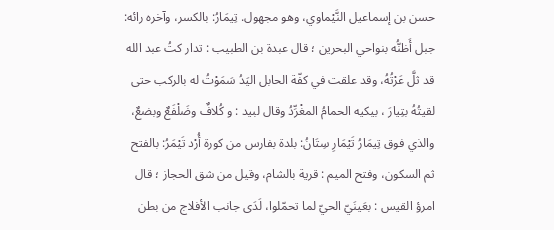حسن بن إسماعيل النَّيْماوي، وهو مجهول. تِيمَارُ: بالكسر، وآخره رائه: جبل أَظنُّه بنواحي البحرين ؛ قال عبدة بن الطبيب : تدار كتُ عبد الله قد ثلَّ عَرْتُهُ، وقد علقت في كفّة الحابل اليَدُ سَمَوْتُ له بالركب حتى لقيتُهُ بتِيارَ ، بيكيه الحمامُ المغْرِّدُ وقال لبيد : و كُلافٌ وضَلْفَعٌ وبضعٌ، والذي فوق تِيمَارُ تَيْمَارِ سِتَانُ: بلدة بفارس من كورة أُرْد تَيْمَرُ: بالفتح ثم السكون، وفتح الميم : قرية بالشام، وقيل من شق الحجاز ؛ قال امرؤ القيس : بعَينَيّ الحيّ لما تحمّلوا، لَدَى جانب الأفلاج من بطن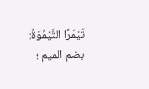تَيْمَرًا التَّيْمُوَةُ: بضم الميم ؛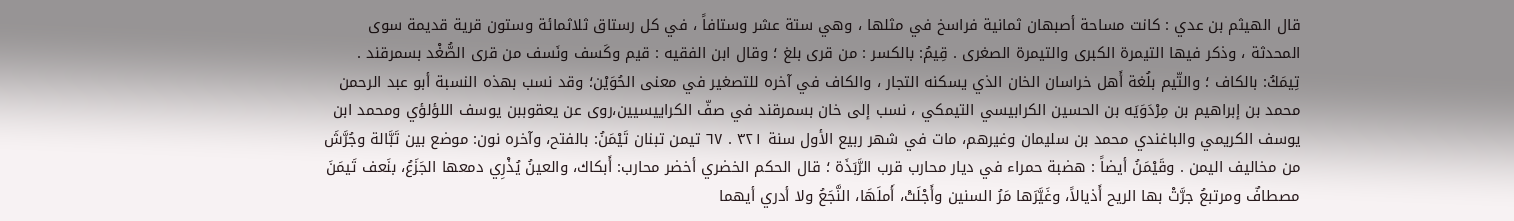قال الهيثم بن عدي : كانت مساحة أصبهان ثمانية فراسخ في مثلها ، وهي ستة عشر وستافاً ، في كل رستاق ثلاثمائة وستون قرية قديمة سوى المحدثة ، وذكر فيها التيمرة الكبرى والتيمرة الصغرى . قِيمُ: بالكسر : من قرى بلغ ؛ وقال ابن الفقيه : قيم وكَسف ونَسف من قرى الصُّغْد بسمرقند . تِيمَكُ: بالكاف ؛ والتّيم بلُغة أَهل خراسان الخان الذي يسكنه التجار ، والكاف في آخره للتصغير في معنى الحُوَيْن؛ وقد نسب بهذه النسبة أبو عبد الرحمن محمد بن إبراهيم بن مِرْدَوَيَه بن الحسين الكرابيسي التيمكي ، نسب إلى خان بسمرقند في صفّ الکراییسیین،روى عن يعقوببن يوسف اللؤلؤي ومحمد ابن يوسف الكريمي والباغندي محمد بن سليمان وغيرهم، مات في شهر ربيع الأول سنة ٣٢١ . ٦٧ تیمن تبنان تَيْمَنُ: بالفتح، وآخره نون: موضع بين تَبَّالة وجُرَّشَ من مخاليف اليمن . وقَيْمَنُ أيضاً : هضبة حمراء في ديار محارب قرب الرَّبَذَة ؛ قال الحكم الخضري أخضر محارب: أَبكاك، والعينُ يُذْرِي دمعها الجَزَعُ، بنَعف تَيمَنَ مصطافٌ ومرتبعُ جرَّتْ بها الريح أَذيالاً، وغَيَّرَها مَرُ السنين وأَجْلَتْ، أَملَهَا، النَّجَعُ ولا أدري أيهما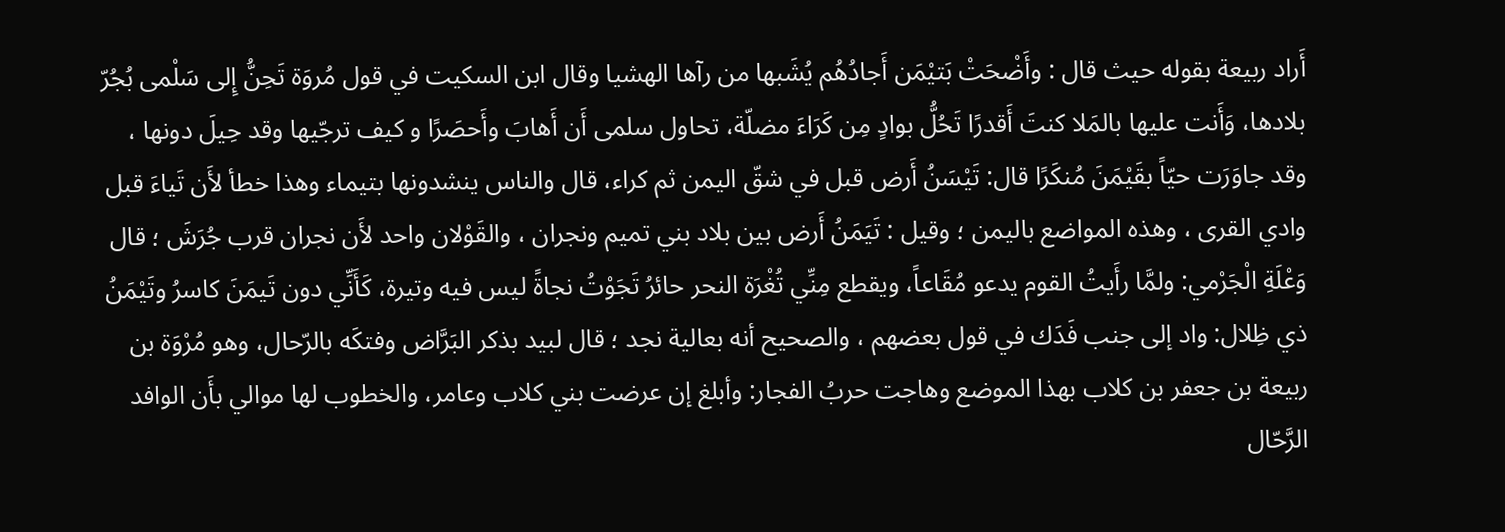أَراد ربيعة بقوله حيث قال : وأَضْحَتْ بَتيْمَن أَجادُهُم يُشَبها من رآها الهشيا وقال ابن السكيت في قول مُروَة تَحِنُّ إِلى سَلْمى بُجُرّ بلادها، وَأَنت عليها بالمَلا كنتَ أَقدرًا تَحُلُّ بوادٍ مِن كَرَاءَ مضلّة، تحاول سلمى أَن أَهابَ وأَحصَرًا و کیف ترجّیها وقد حِيلَ دونها ، وقد جاوَرَت حيّاً بقَيْمَنَ مُنكَرًا قال: تَيْسَنُ أَرض قبل في شقّ اليمن ثم كراء، قال والناس ينشدونها بتيماء وهذا خطأ لأَن تَياءَ قبل وادي القرى ، وهذه المواضع باليمن ؛ وقيل : تَيَمَنُ أَرض بين بلاد بني تميم ونجران ، والقَوْلان واحد لأَن نجران قرب جُرَشَ ؛ قال وَعْلَةِ الْجَرْمي: ولمَّا رأَيتُ القوم يدعو مُقَاعاً، ويقطع مِنِّي تُغْرَة النحر حائرُ تَجَوْتُ نجاةً ليس فيه وتيرة، كَأَنِّي دون تَيمَنَ كاسرُ وتَيْمَنُ ذي ظِلال: واد إلى جنب فَدَك في قول بعضهم ، والصحيح أنه بعالية نجد ؛ قال لبيد بذكر البَرَّاض وفتكَه بالرّحال، وهو مُرْوَة بن ربيعة بن جعفر بن كلاب بهذا الموضع وهاجت حربُ الفجار: وأبلغ إن عرضت بني كلاب وعامر، والخطوب لها موالي بأَن الوافد الرَّحّال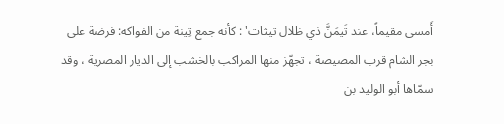أَمسى مقيماً، عند تَيمَنَّ ذي ظلال تيثات' : كأنه جمع تِينة من الفواكه: فرضة على بجر الشام قرب المصيصة ، تجهّز منها المراكب بالخشب إلى الديار المصرية ، وقد سمّاها أبو الوليد بن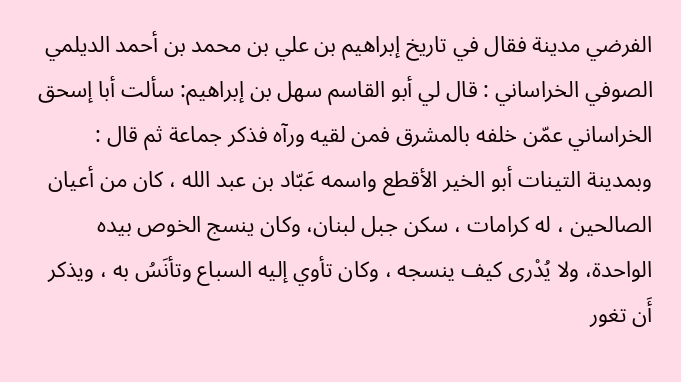الفرضي مدينة فقال في تاريخ إبراهيم بن علي بن محمد بن أحمد الديلمي الصوفي الخراساني : قال لي أبو القاسم سهل بن إبراهيم: سألت أبا إسحق الخراساني عمّن خلفه بالمشرق فمن لقيه ورآه فذكر جماعة ثم قال : وبمدينة التينات أبو الخير الأقطع واسمه عَبّاد بن عبد الله ، كان من أعيان الصالحين ، له كرامات ، سكن جبل لبنان، وكان ينسج الخوص بيده الواحدة، ولا يُدْرى كيف ينسجه ، وكان تأوي إليه السباع وتأنَسُ به ، ويذكر أَن تغور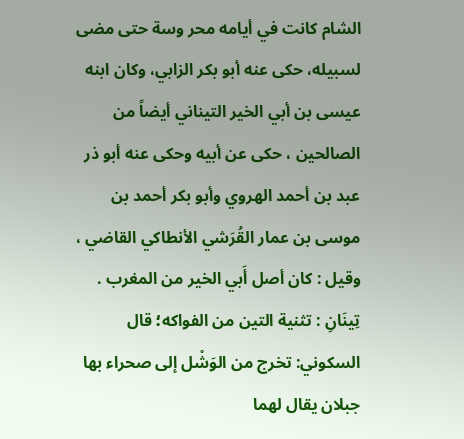الشام كانت في أيامه محر وسة حتى مضی لسبيله، حكى عنه أبو بكر الزابي، وكان ابنه عيسى بن أبي الخير التيناني أيضاً من الصالحين ، حكى عن أبيه وحكى عنه أبو ذر عبد بن أحمد الهروي وأبو بكر أحمد بن موسى بن عمار القُرَشي الأنطاكي القاضي ، وقيل : كان أصل أَبي الخير من المغرب . تِينَانِ : تثنية التين من الفواكه؛ قال السكوني: تخرج من الوَشْل إلى صحراء بها جبلان يقال لهما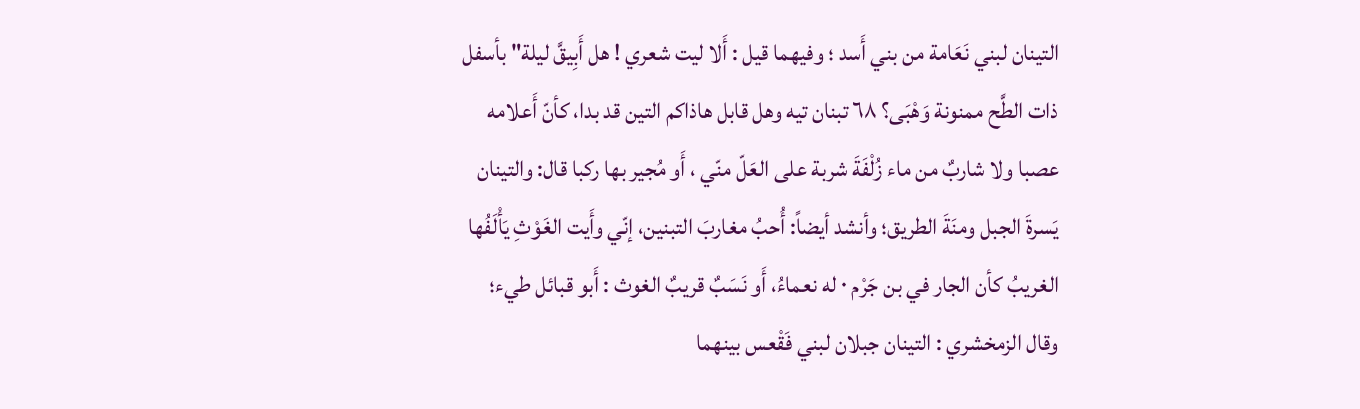التينان لبني نَعَامة من بني أَسد ؛ وفيهما قيل : أَلا ليت شعري ! هل أَبِيقَّ ليلة" بأسفل ذات الطَّح ممنونة وَهْبَى؟ ٦٨ تبنان تيه وهل قابل هاذاكم التين قد بدا، كأنّ أَعلامه عصبا ولا شاربٌ من ماء زُلْفَةَ شربة على العَلّ منّي ، أَو مُجير بها ركبا قال: والتينان يَسرةَ الجبل ومنَةَ الطريق؛ وأنشد أيضاً: أُحبُ مغاربَ التبنين، إنّي وأَيت الغَوْثِ يَأْلَفُها الغريبُ كأن الجار في بن جَرْم ٠ له نعماءُ، أَو نَسَبٌ قريبٌ الغوث : أَبو قبائل طيء؛ وقال الزمخشري : التينان جبلان لبني فَقْعس بينهما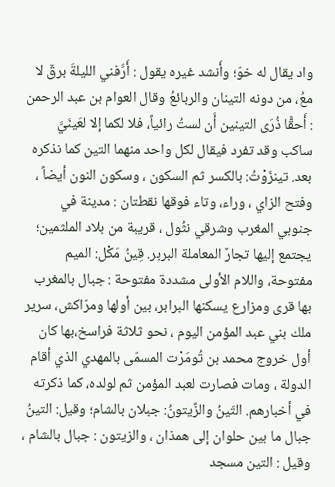واد يقال له خوّ؛ وأَنشد غيره يقول : أَرَّفني الليلةَ برقٌ لا معُ، من دونه التينان والربائعُ وقال العوام بن عبد الرحمن : أَحقًّا ذُرَى التينين أَن لستُ رائياً، فلا لكما إلا لعَينَيَّ ساكب وقد تفرد فيقال لكل واحد منهما التين كما نذكره بعد. تينزَوْتُ: بالكسر ثم السكون ، وسكون النون أيضاً ، وفتح الزاي ، وراء، وتاء فوقها نقطتان : مدينة في جنوبي المغرب وشرقي نثُول ، قريبة من بلاد الملثمين؛ يجتمع إليها تجارٌ المعاملة البربر. قِينُ مَكْل: الميم مفتوحة، واللام الأولى مشددة مفتوحة : جبال بالمغرب بها قرى ومزارع يسكنها البرابر، بين أولها ومرّاكش، سرير ملك بني عبد المؤمن الیوم ، نحو ثلاثة فراسخ،بها کان أول خروج محمد بن تُومَرْت المسمّى بالمهدي الذي أقام الدولة ، ومات فصارت لعبد المؤمن ثم لولده، كما ذكرته في أخبارهم. التّينُ والزَّيتونُ: جبلان بالشام؛ وقيل: التينُ جبال ما بين حلوان إلى همذان ، والزيتون : جبال بالشام ، وقيل : التين مسجد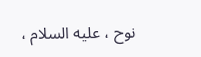نوح ، عليه السلام ،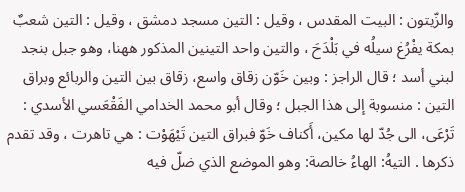والزّيتون : البيت المقدس ، وقيل : التين مسجد دمشق ، وقيل : التين شعبٌ بمكة يفْرُغ سيلُه في بَلْدَحَ ، والتين واحد التينين المذكور ههنا، وهو جبل بنجد لبني أسد ؛ قال الراجز : وبين خَوّن زقاق واسع، زقاق بين التين والربائع وبراق التين : منسوبة إلى هذا الجبل ؛ وقال أبو محمد الخدامي الفَقْعَسي الأسدي : تَرْعَى، الى جُدّ لها مكين، أَكناف خَوّ فبراق التين تَيْهَوْت : هي تاهرت ، وقد تقدم ذكرها . التيهُ: الهاءُ خالصة: وهو الموضع الذي ضلّ فيه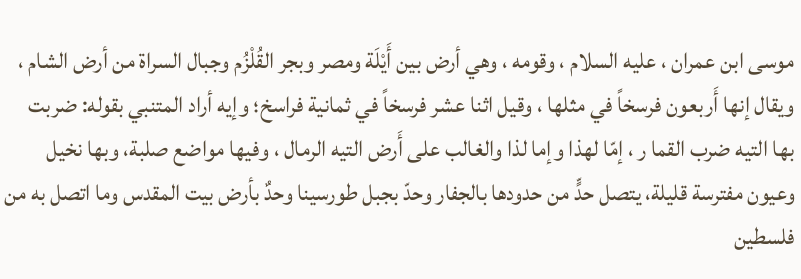موسى ابن عمران ، عليه السلام ، وقومه ، وهي أرض بين أَيْلَة ومصر وبجر القُلْزُم وجبال السراة من أرض الشام ، ويقال إنها أَربعون فرسخاً في مثلها ، وقيل اثنا عشر فرسخاً في ثمانية فراسخ؛ وإيه أراد المتنبي بقوله: ضربت بها التيه ضرب القما ر ، إمّا لهذا وإما لذا والغالب على أَرض التيه الرمال ، وفيها مواضع صلبة، وبها نخيل وعيون مفترسة قليلة، يتصل حدٍّ من حدودها بالجفار وحدّ بجبل طورسينا وحدٌ بأرض بيت المقدس وما اتصل به من فلسطين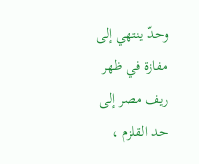وحدّ ينتهي إلى مفازة في ظهر ريف مصر إلى حد القلزم ،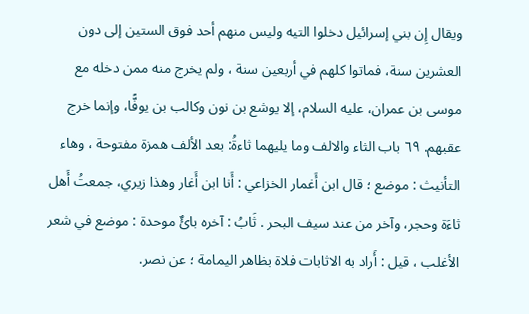ويقال إِن بني إسرائيل دخلوا التيه وليس منهم أحد فوق الستين إلى دون العشرين سنة، فماتوا كلهم في أربعين سنة ، ولم يخرج منه ممن دخله مع موسى بن عمران، عليه السلام، إلا يوشع بن نون وكالب بن يوفًّا، وإنما خرج عقبهم. ٦٩ باب الثاء والالف وما يليهما ثاءةُ: بعد الألف همزة مفتوحة ، وهاء التأنيث : موضع ؛ قال ابن أَغمار الخزاعي : أَنا ابن أَغار وهذا زيري، جمعتُ أَهل ثاءَة وحجر، وآخر من عند سيف البحر . ثَابُ : آخره بائٌ موحدة : موضع في شعر الأغلب ، قيل : أَراد به الاثابات فلاة بظاهر اليمامة ؛ عن نصر.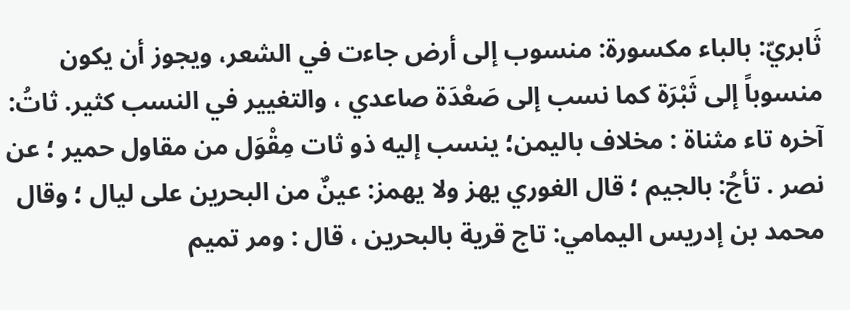ثَابريّ: بالباء مكسورة: منسوب إلى أرض جاءت في الشعر، ويجوز أن يكون منسوباً إلى ثَبْرَة كما نسب إلى صَعْدَة صاعدي ، والتغيير في النسب كثير. ثاتُ: آخره تاء مثناة : مخلاف باليمن؛ ينسب إليه ذو ثات مِقْوَل من مقاول حمير ؛ عن نصر . تأجُ: بالجيم ؛ قال الغوري يهز ولا يهمز: عينٌ من البحرين على ليال ؛ وقال محمد بن إدريس اليمامي: تاج قرية بالبحرين ، قال : ومر تميم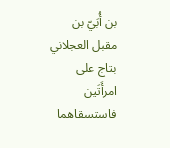بن أُبَيّ بن مقبل العجلاني بتاج على امرأَتَين فاستسقاهما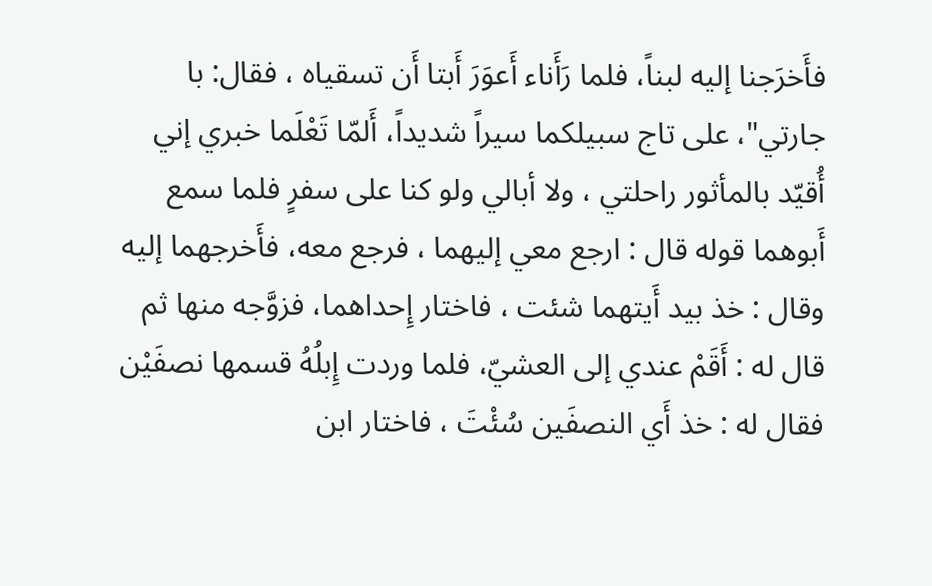فأَخرَجنا إليه لبناً، فلما رَأَناء أَعوَرَ أَبتا أَن تسقياه ، فقال: با جارتي"، على تاج سبيلكما سيراً شديداً، أَلمّا تَعْلَما خبري إني أُقيّد بالمأثور راحلتي ، ولا أبالي ولو كنا على سفرٍ فلما سمع أَبوهما قوله قال : ارجع معي إليهما ، فرجع معه، فأَخرجهما إليه وقال : خذ بيد أَيتهما شئت ، فاختار إِحداهما، فزوَّجه منها ثم قال له : أَقَمْ عندي إلى العشيّ، فلما وردت إِبلُهُ قسمها نصفَيْن فقال له : خذ أَي النصفَين سُئْتَ ، فاختار ابن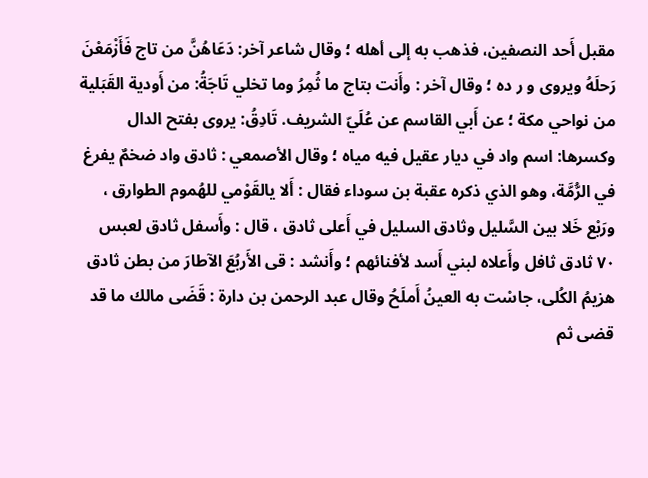مقبل أَحد النصفين، فذهب به إلى أهله ؛ وقال شاعر آخر: دَعَاهُنَّ من تاج فَأَزْمَعْنَ رَحلَهُ ویروی و ر ده ؛ وقال آخر : وأَنت بتاج ما ثُمِرُ وما تخلي تَاجَةُ: من أَودية القَبَلية من نواحي مكة ؛ عن أَبي القاسم عن عُلَيّ الشريف. تَادِقُ: يروى بفتح الدال وكسرها: اسم واد في ديار عقيل فيه مياه ؛ وقال الأصمعي : ثادق واد ضخمٌ يفرغ في الرُّمَّة، وهو الذي ذكره عقبة بن سوداء فقال : أَلا يالقَوْمي للهُموم الطوارق ، ورَبْع خَلا بين السَّليل وثادق السليل في أَعلى ثادق ، قال : وأَسفل ثادق لعبس ٧٠ ثادق ثافل وأَعلاه لبني أَسد لأفنائهم ؛ وأَنشد : قى الأَربُعَ الآطارَ من بطن ثادق هزيمُ الكُلى، جاسْت به العينُ أَملَحُ وقال عبد الرحمن بن دارة : قَضَى مالك ما قد قضى ثم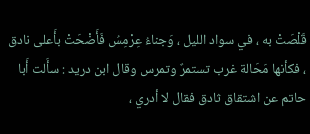قَلْصَتْ به ، في سواد الليل ، وَجناءُ عِرْمِسُ فَأَضْحَتْ بأَعلى نادق ، فكأنها مَحَالة غرب تستمرٌ وتمرس وقال ابن دريد : سأَلت أَبا حاتم عن اشتقاق ثادق فقال لا أدري ،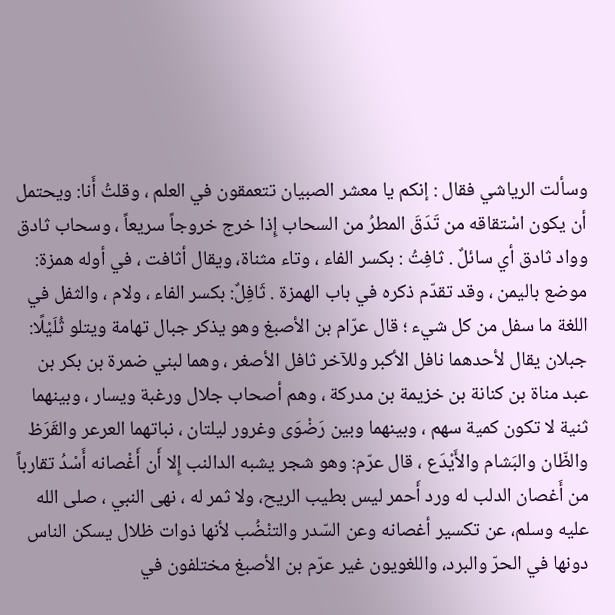وسألت الرياشي فقال : إنكم يا معشر الصبيان تتعمقون في العلم ، وقلتُ أَنا: ويحتمل أن يكون اسْتقاقه من تَدَقَ المطرُ من السحاب إِذا خرج خروجاً سريعاً ، وسحاب ثادق وواد ثادق أي سائلٌ . ثافِتُ : بكسر الفاء ، وتاء مثناة، ويقال أثافت ، في أوله همزة: موضع باليمن ، وقد تقدّم ذكره في باب الهمزة . ثَافِلٌ: بكسر الفاء ، ولام ، والثفل في اللغة ما سفل من كل شيء ؛ قال عرّام بن الأصبغ وهو يذكر جبال تهامة ويتلو ثُلَيْلًا: جبلان يقال لأحدهما نافل الأكبر وللآخر ثافل الأصغر ، وهما لبني ضمرة بن بكر بن عبد مناة بن كنانة بن خزيمة بن مدركة ، وهم أصحاب جلال ورغبة ويسار ، وبينهما ثنية لا تكون كمية سهم ، وبينهما وبين رَضْوَى وغرور ليلتان ، نباتهما العرعر والقَرَظ والظّان والبَشام والأَيْدَع ، قال عرّم: وهو شجر يشبه الدالنب إِلا أَن أَغْصانه أَسْدُ تقارباً من أَغصان الدلب له ورد أَحمر ليس بطيب الريح، ولا ثمر له ، نهى النبي ، صلى الله عليه وسلم، عن تكسير أغصانه وعن السّدر والتنْضُب لأنها ذوات ظلال يسكن الناس دونها في الحرّ والبرد، واللغويون غير عرّم بن الأصبغ مختلفون في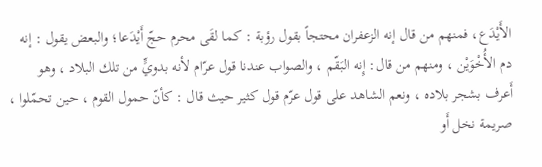الأَيْدَع، فمنهم من قال إنه الزعفران محتجاً بقول رؤبة : كما لقَى محرم حجّ أَيْدَعا؛ والبعض يقول : إنه دم الأُخْوَيْن ، ومنهم من قال: إِنه البَقّم ، والصواب عندنا قول عرّام لأنه بدويٍّ من تلك البلاد ، وهو أَعرف بشجر بلاده ، ونعم الشاهد على قول عرّم قول كثير حيث قال : كأنّ حمول القوم ، حين تحمّلوا ، صريمة نخل أَو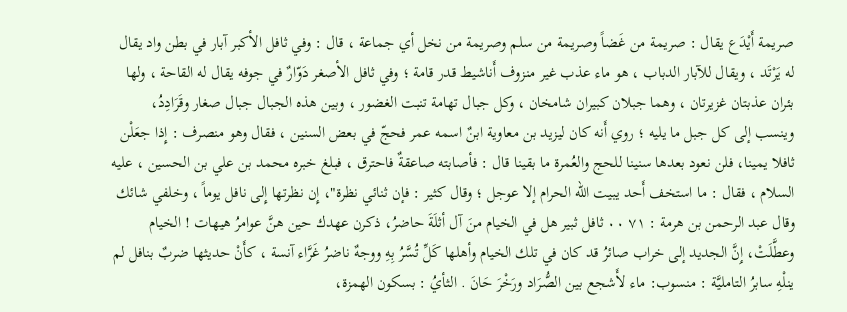صريمة أَيْدَع يقال : صريمة من غَضاً وصريمة من سلم وصريمة من نخل أي جماعة ، قال : وفي ثافل الأكبر آبار في بطن واد يقال له يَرْتَد ، ويقال للآبار الدباب ، هو ماء عذب غير منزوف أَناشيط قدر قامة ؛ وفي ثافل الأصغر دَوّارٌ في جوفه يقال له القاحة ، ولها بئران عذبتان غزيرتان ، وهما جبلان كبيران شامخان ، وكل جبال تهامة تنبت الغضور ، وبين هذه الجبال جبال صغار وقَرَادِدُ، وينسب إلى كل جبل ما يليه ؛ روي أَنه كان ليزيد بن معاوية ابنٌ اسمه عمر فحجّ في بعض السنين ، فقال وهو منصرف : إِذا جعَلْن ثافلا يمينا، فلن نعود بعدها سنينا للحج والعُمرة ما بقينا قال : فأصابته صاعقةٌ فاحترق ، فبلغ خبره محمد بن علي بن الحسين ، عليه السلام ، فقال : ما استخف أَحد يبيت الله الحرام إلا عوجل ؛ وقال كثير : فإن ثنائي نظرة"، إِن نظرتها إِلى نافل يوماً ، وخلفي شائك وقال عبد الرحمن بن هرمة : ٧١ ٠٠ ثافل ثبير هل في الخيام منَ آل أثلَةَ حاضرُ، ذكرن عهدك حين هنَّ عوامرُ هيهات ! الخيام وعطَّلَتْ، إِنَّ الجديد إلى خراب صائرُ قد كان في تلك الخيام وأهلها كَلِّ تُسَّرُ بِهِ ووجهٌ ناضرُ غَرَّاء آنسة ، كأَنْ حديثها ضربٌ بنافل لم ينلْهِ سابرُ التامليَّة : منسوب: ماء لأَشجع بين الصُّرَاد ورَخْرَ حَانَ . الثأيُ : بسكون الهمزة،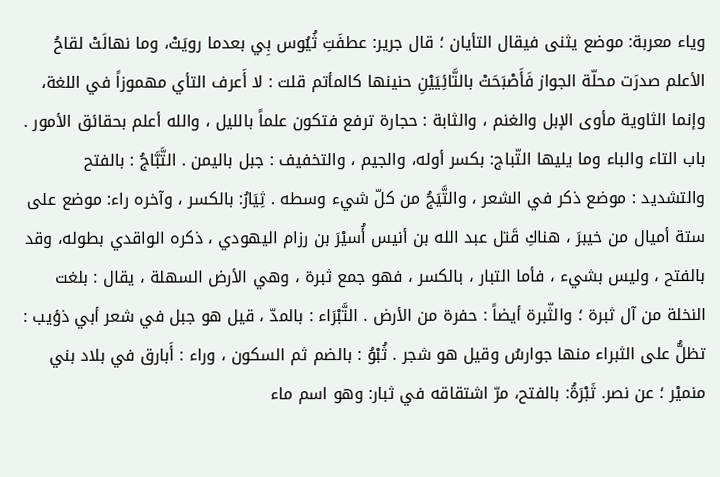وياء معربة: موضع يثنى فيقال التأیان ؛ قال جرير: عطفَتِ ثُيُوس بِي بعدما رويَتْ، وما نهالَتْ لقاحُ الأعلم صدرَت محلّة الجواز فَأَصْبَحَتْ بالتَّائِيَيْنِ حنينها كالمأتم قلت : لا أَعرف التأي مهموزاً في اللغة، وإنما الثاوية مأوى الإبل والغنم ، والثابة : حجارة ترفع فتكون علماً بالليل ، والله أعلم بحقائق الأمور . باب التاء والباء وما يليها التّباج: بكسر أوله، والجيم ، والتخفيف : جبل باليمن . التَّبَّاجُ : بالفتح والتشديد : موضع ذكر في الشعر ، والتَّيَجُ من كلّ شيء وسطه . ثِيَارُ: بالكسر ، وآخره راء: موضع على ستة أميال من خيبرَ ، هناكِ قَتل عبد الله بن أنيس أُسيْرَ بن رزام اليهودي ، ذكره الواقدي بطوله، وقد بالفتح ، وليس بشيء ، فأما التبار ، بالكسر ، فهو جمع ثبرة ، وهي الأرض السهلة ، يقال : بلغت النخلة من آل ثبرة ؛ والثّبرة أيضاً : حفرة من الأرض . التَّبْرَاء : بالمدّ ، قيل هو جبل في شعر أبي ذؤيب : تظلُّ على الثبراء منها جوارسُ وقيل هو شجر . ثُبْوُ : بالضم ثم السكون ، وراء : أَبارق في بلاد بني منميْر ؛ عن نصر. ثَبْرَةُ: بالفتح، مرّ اشتقاقه في ثبار: وهو اسم ماء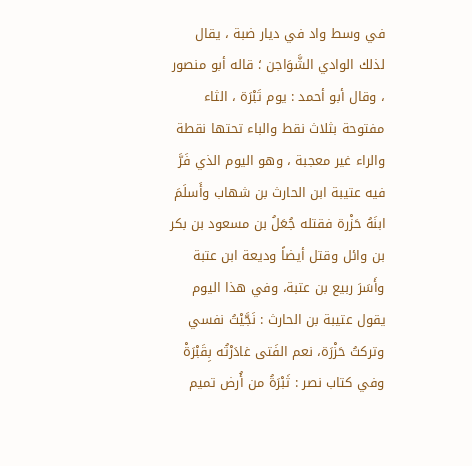في وسط واد في ديار ضبة ، يقال لذلك الوادي الشَّوَاجن ؛ قاله أبو منصور ، وقال أبو أحمد : يوم تَبْرَة ، الثاء مفتوحة بثلاث نقط والباء تحتها نقطة والراء غير معجبة ، وهو اليوم الذي فَرَّ فيه عتيبة ابن الحارث بن شهاب وأَسلَمَ ابنَهُ حَزْرة فقتله جُعَلُ بن مسعود بن بكر بن وائل وقتل أيضاً وديعة ابن عتبة وأَسَرَ ربيع بن عتبة، وفي هذا اليوم يقول عتيبة بن الحارث : نَجَّيْتُ نفسي وتركتُ حَزْرَة، نعم الفَتى غادَرْتُه بِقَبْرَةْ وفي كتاب نصر : ثَبْرَةُ من أُرض تميم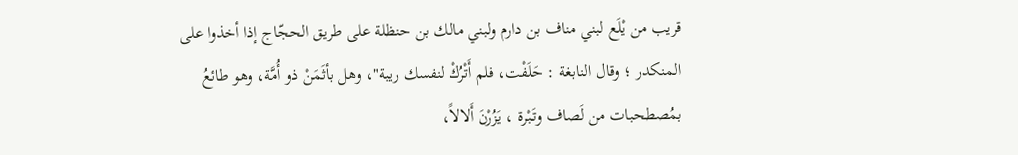قريب من يْلَع لبني مناف بن دارم ولبني مالك بن حنظلة على طريق الحجّاج إذا أخذوا على المنكدر ؛ وقال النابغة : حَلَفْت، فلم أَتْرُكْ لنفسك ريبة"، وهل بأثَمَنْ ذو أُمَّة، وهو طائعُ بمُصطحبات من لَصاف وتَبْرة ، يَزُرْنَ أَلالاً،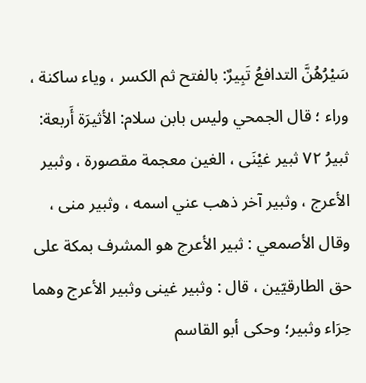سَيْرُهُنَّ التدافعُ تَبِيرٌ: بالفتح ثم الكسر ، وياء ساكنة ، وراء ؛ قال الجمحي وليس بابن سلام: الأثيرَة أَربعة: ثبيرُ ٧٢ ثبیر غيْنَى ، الغين معجمة مقصورة ، وثبير الأعرج ، وثبير آخر ذهب عني اسمه ، وثبير منى ، وقال الأصمعي : ثبير الأعرج هو المشرف بمكة على حق الطارقيّين ، قال : وثبير غينى وثبير الأعرج وهما حِرَاء وثبير؛ وحكى أبو القاسم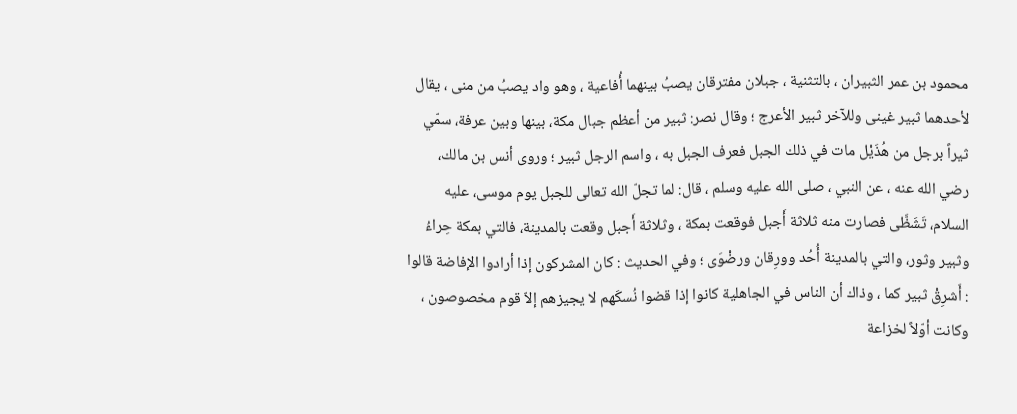محمود بن عمر الثبيران ، بالتثنية ، جبلان مفترقان يصبُ بينهما أُفاعية ، وهو واد يصبُ من منى ، يقال لأحدهما ثبير غينى وللآخر ثبير الأعرج ؛ وقال نصر: ثبير من أعظم جبال مكة، بينها وبين عرفة، سمّي ثيراً برجل من هُذَيْل مات في ذلك الجبل فعرف الجبل به ، واسم الرجل ثبير ؛ وروى أنس بن مالك، رضي الله عنه ، عن النبي ، صلى الله عليه وسلم ، قال: لما تجلّ الله تعالى للجبل يوم موسى، عليه السلام، تَشَظَّى فصارت منه ثلاثة أَجبل فوقعت بمكة ، وثلاثة أَجبل وقعت بالمدينة، فالتي بمكة حِراءُ وثبير وثور، والتي بالمدينة أُحُد وورِقان ورضْوَى ؛ وفي الحديث : كان المشركون إذا أرادوا الإفاضة قالوا : أَشرِقْ ثبير كما ، وذاك أن الناس في الجاهلية كانوا إذا قضوا نُسكَهم لا يجيزهم إلاّ قوم مخصوصون ، وكانت أوّلاً لخزاعة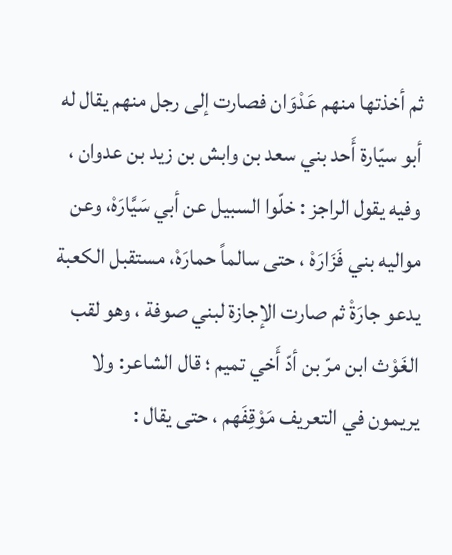ثم أخذتها منهم عَدْوَان فصارت إلى رجل منهم يقال له أبو سيّارة أَحد بني سعد بن وابش بن زيد بن عدوان ، وفيه يقول الراجز : خلّوا السبيل عن أبي سَيَّارَهْ، وعن مواليه بني فَزَارَهْ ، حتى سالماً حمارَهْ، مستقبل الكعبة يدعو جارَةْ ثم صارت الإجازة لبني صوفة ، وهو لقب الغَوْث ابن مرّ بن أدّ أَخي تميم ؛ قال الشاعر: ولا يريمون في التعريف مَوْقِفَهم ، حتى يقال :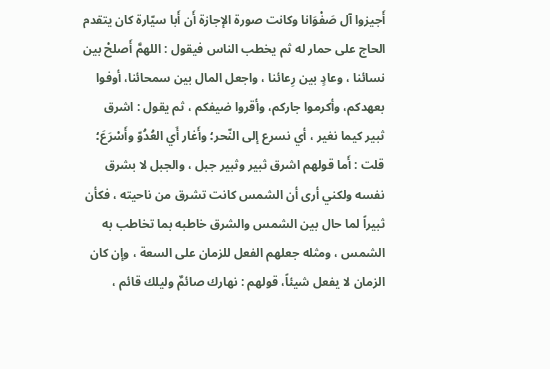أَجيزوا آل صَفْوَانا وكانت صورة الإجازة أَن أَبا سيّارة كان يتقدم الحاج على حمار له ثم يخطب الناس فيقول : اللهمَّ أَصلحْ بين نسائنا ، وعادٍ بين رِعائنا ، واجعل المال بين سمحائنا، أوفوا بعهدكم، وأكرموا جاركم، وأقروا ضيفكم ، ثم يقول : اشرق ثبير كيما نغير ، أي نسرع إلى النّحر؛ وأَغار أَي العُدُوّ وأَسْرَعَ؛ قلت : أَما قولهم اشرق ثبير وثبير جبل ، والجبل لا بشرق نفسه ولكني أرى أن الشمس كانت تشرق من ناحيته ، فكأن ثبيراً لما حال بين الشمس والشرق خاطبه بما تخاطب به الشمس ، ومثله جعلهم الفعل للزمان على السعة ، وإن كان الزمان لا يفعل شيئاً، قولهم : نهارك صائمٌ وليلك قائم ،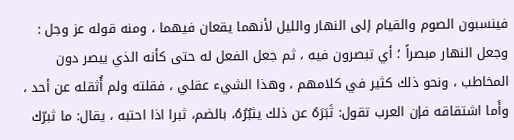فينسبون الصوم والقيام إلى النهار والليل لأنهما يقعان فيهما ، ومنه قوله عز وجل : وجعل النهار مبصراً ؛ أي تبصرون فيه ، ثم جعل الفعل له حتى كأنه الذي يبصر دون المخاطب ، ونحو ذلك كثير في كلامهم ، وهذا الشيء عقلي ، فقلته ولم أُثقله عن أحد ، وأَما اشتقاقه فإن العرب تقول: ثَبَرَهُ عن ذلك يثبُرُهُ، بالضم، ثبرا اذا احتبه ، يقال: ما ثبرّك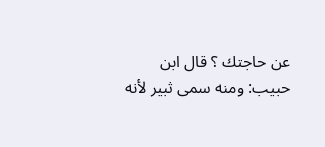عن حاجتك ؟ قال ابن حبيب: ومنه سمى ثبير لأنه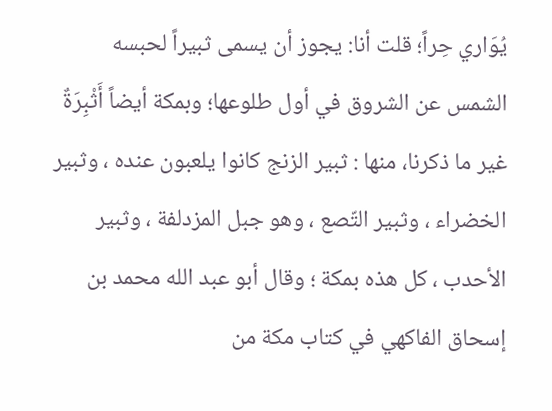يُوَاري حِراً؛ قلت أنا: يجوز أن يسمى ثبيراً لحبسه الشمس عن الشروق في أول طلوعها؛ وبمكة أيضاً أَثْبِرَةٌ غير ما ذكرنا، منها : ثبير الزنج كانوا يلعبون عنده ، وثبير الخضراء ، وثبير التّصع ، وهو جبل المزدلفة ، وثبير الأحدب ، كل هذه بمكة ؛ وقال أبو عبد الله محمد بن إسحاق الفاكهي في كتاب مكة من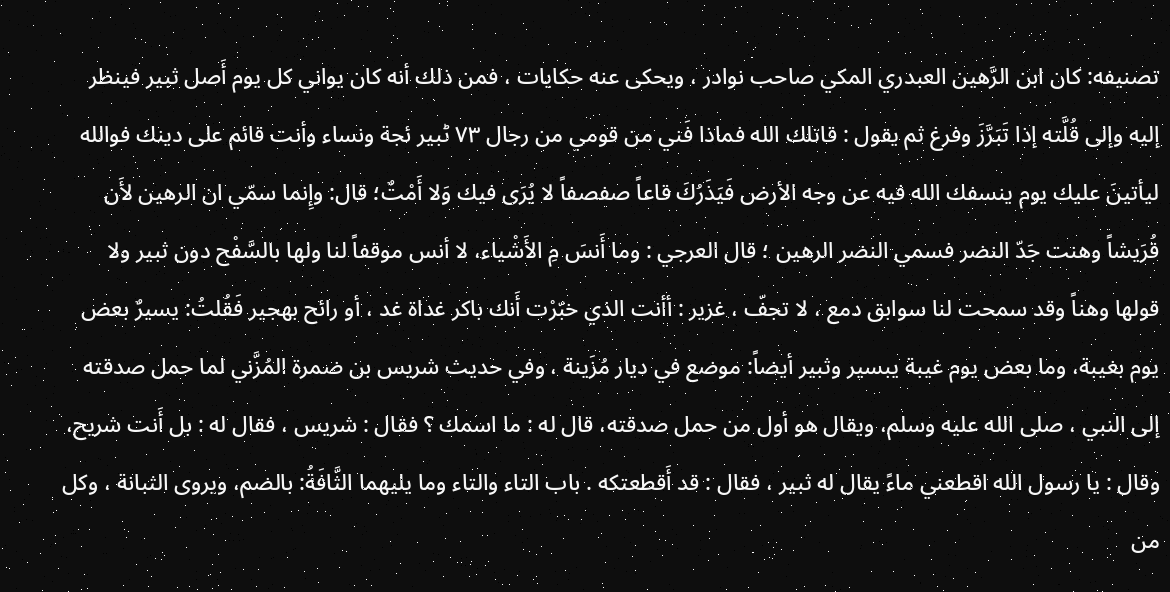تصنيفه: كان ابن الرَّهين العبدري المكي صاحب نوادر ، ويحكى عنه حكايات ، فمن ذلك أنه كان يواني كل يوم أَصل ثبير فينظر إليه وإلى قُلَّته إذا تَبَرَّزَ وفرغ ثم يقول : قاتلك الله فماذا فَني من قومي من رجال ٧٣ ٹبیر ئجة ونساء وأنت قائم على دينك فوالله ليأتينَ عليك يوم ينسفك الله فيه عن وجه الأرض فَيَذَرُكَ قاعاً صفصفاً لا يُرَى فيك وَلا أَمْتٌ؛ قال: وإِنما سمّي ان الرهين لأَن قُرَيشاً وهنت جَدّ النضر فسمي النضر الرهين ؛ قال العرجي : وما أَنسَ مِ الأَشْياء، لا أنس موقفاً لنا ولها بالسَّفْح دون ثبير ولا قولها وهناً وقد سمحت لنا سوابق دمع ، لا تجفّ ، غزير : أأنت الذي خبّرْت أَنك باكر غداة غد ، أو رائح بهجير فَقُلتُ: يسيرٌ بعض يوم بغيبة، وما بعض يوم غيبة يبسير وثبير أيضاً: موضع في ديار مُزَينة ، وفي حديث شريس بن ضمرة المُزَّني لما حمل صدقته إلى النبي ، صلى الله عليه وسلم، ويقال هو أول من حمل صدقته، قال له : ما اسمك ؟ فقال : شريس ، فقال له : بل أَنت شريح، وقال : يا رسول الله اقطعني ماءً يقال له ثبير ، فقال : قد أَقطعتكه . باب التاء والتاء وما يليهما الثَّافَةُ: بالضم، ويروى الثبانة ، وكل من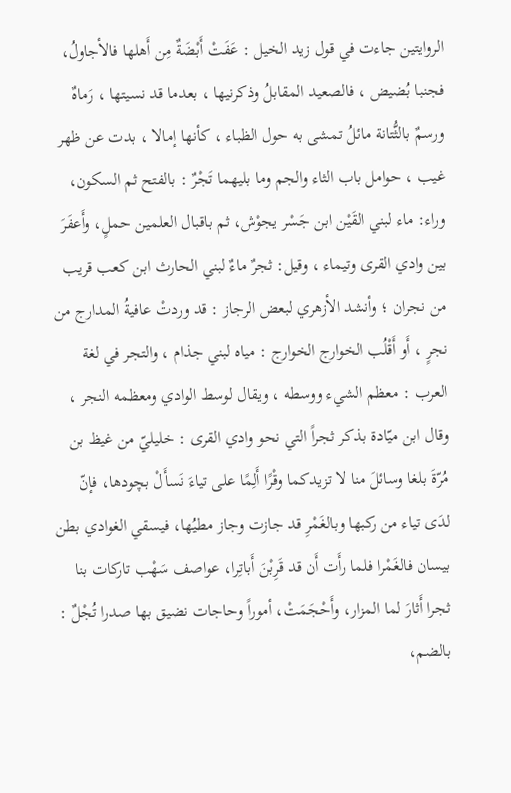الروايتين جاءت في قول زيد الخيل : عَفَتْ أَبْضَةٌ مِن أَهلها فالأجاولُ، فجنبا بُضيض ، فالصعيد المقابلُ وذكرنيها ، بعدما قد نسيتها ، رَماهٌ ورسمٌ بالثُّتانة مائلُ تمشى به حول الظباء ، كأنها إمالا ، بدت عن ظهر غيب ، حوامل باب الثاء والجم وما بليهما تَجْرٌ : بالفتح ثم السكون، وراء: ماء لبني القَيْن ابن جَسْر يجوْش، ثم باقبال العلمين حملٍ، وأَعفَرَ بين وادي القرى وتيماء ، وقيل: ثجرٌ ماءٌ لبني الحارث ابن كعب قريب من نجران ؛ وأنشد الأزهري لبعض الرجاز : قد وردتْ عافيةُ المدارج من نجرٍ ، أَو أَقْلُب الخوارج الخوارج : مياه لبني جذام ، والتجر في لغة العرب : معظم الشيء ووسطه ، ويقال لوسط الوادي ومعظمه النجر ، وقال ابن ميّادة بذكر ثجراً التي نحو وادي القرى : خليليّ من غيظ بن مُرّةَ بلغا وسائلَ منا لا تزيدكما وقْرًا أَلِمًا على تياءَ نَسأَلْ بچودها، فإنّ لدَى تياء من ركبها وبالغَمْرِ قد جازت وجاز مطیُها، فيسقي الغوادي بطن بيسان فالغَمْرا فلما رأَت أَن قد قَرِبْنَ أَباتِرا، عواصف سَهْب تاركات بنا ثجرا أَثارَ لما المزار، وأَحْجَمَتْ، أموراً وحاجات نضيق بها صدرا تُجْلٌ : بالضم،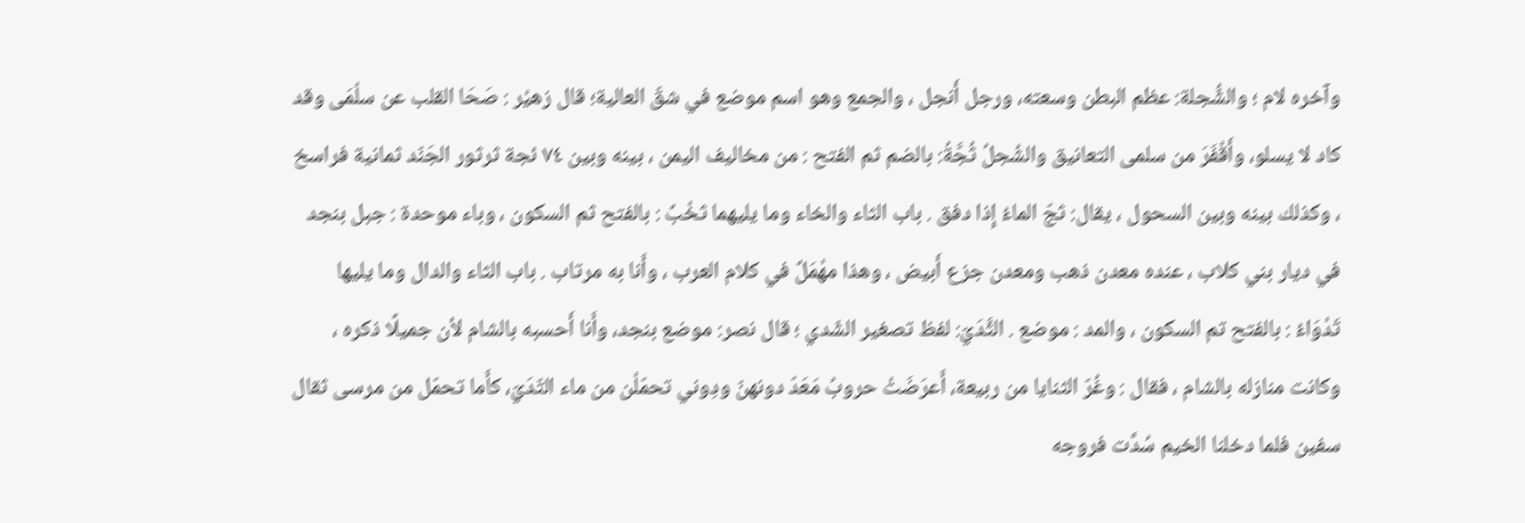وآخره لام ؛ والشُّجلة: عظم البطن وسعته، ورجل أَنجل ، والجمع وهو اسم موضع في شقّ العالية؛ قال زهيْر : صَحَا القلب عن سلْمَى وقد كاد لا يسلو، وأَقْفَرَ من سلمى التعانيق والشُجلُ ثُجَّةُ: بالضم ثم الفتح : من مخاليف اليمن ، بينه وبين ٧٤ ئجة ثرثور الجَنّد ثمانية فراسخ ، وكذلك بينه وبين السحول ، يقال: ثجّ الماءُ إِذا دفق . باب الثاء والخاء وما يليهما ثخْبٌ : بالفتح ثم السكون ، وباء موحدة : جبل بنجد في ديار بني كلاب ، عنده معدن ذهب ومعدن جزع أَبيض ، وهذا مهْمَلٌ في كلام العرب ، وأَنا به مرتاب . باب الثاء والدال وما يليها تَدْوَاءُ : بالفتح تم السكون ، والمد : موضع . الثَّدَيّ: لفظ تصغير الشّدي ؛ قال نصر: موضع بنجد، وأَنا أَحسبه بالشام لأن جميلًا ذكره ، وكانت منازله بالشام ، فقال : وغُرّ الثنايا من ربيعة، أَعرَضَتْ حروبُ مَعَدّ دونهنّ ودِوني تحمّلْن من ماء التّدَيّ، كأَما تحمّل من مرسى ثقال سفين فلما دخلنا الخيم سُدَّت فروجه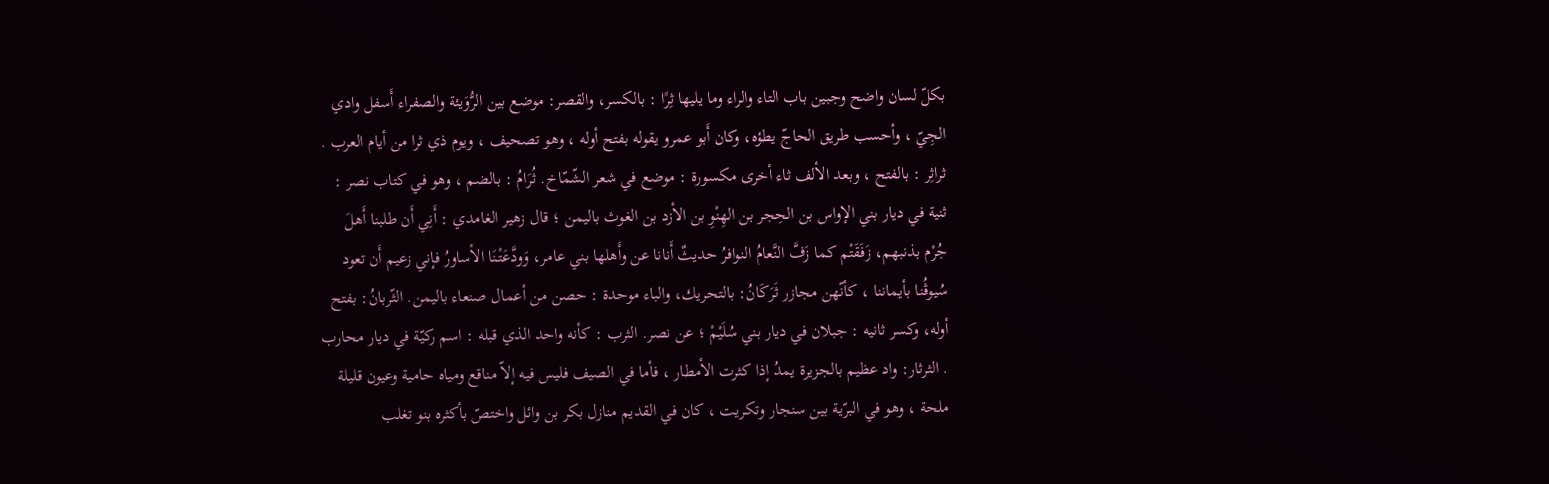بكلّ لسان واضح وجبين باب التاء والراء وما يليها ثِرًا : بالكسر، والقصر: موضع بين الرُّوَيئة والصفراء أَسفل وادي الجِيّ ، وأحسب طريق الحاجّ يطؤه، وكان أَبو عمرو يقوله بفتح أوله ، وهو تصحيف ، ويوم ذي ثرا من أيام العرب . ثراثِر : بالفتح ، وبعد الألف ثاء أخرى مكسورة : موضع في شعر الشّمّاخ. ثُرَامُ : بالضم ، وهو في كتاب نصر : ثنية في ديار بني الإواس بن الحِجر بن الهِنْوِ بن الأزد بن الغوث باليمن ؛ قال زهير الغامدي : أَنِي أَن طلبنا أَهلَ جُرْم بذنبهم، زَفَقَتْم كما زَفَّ النَّعامُ النوافرُ حديثٌ أَنانا عن وأَهلها بني عامر، وَودَّعَتْنَا الأساورُ فإني زعيم أَن تعود سُیوڤُنا بأيماننا ، كأنّهن مجازر ثَرَكَانُ: بالتحريك، والباء موحدة : حصن من أعمال صنعاء باليمن. الثّربانُ: بفتح أوله، وكسر ثانيه : جبلان في ديار بني سُلَيْمْ ؛ عن نصر. الثرب : كأنه واحد الذي قبله : اسم ركيّة في ديار محارب . الثرثار: واد عظيم بالجزيرة يمدُ إذا كثرت الأمطار ، فأما في الصيف فليس فيه إلاّ مناقع ومياه حامية وعيون قليلة ملحة ، وهو في البرّية بين سنجار وتكريت ، كان في القديم منازل بكر بن وائل واختصّ بأكثره بنو تغلب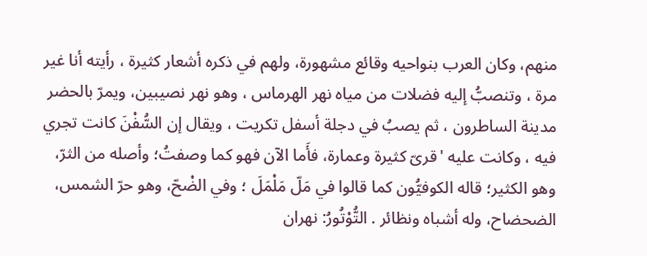منهم، وكان العرب بنواحيه وقائع مشهورة، ولهم في ذكره أشعار كثيرة ، رأيته أنا غير مرة ، وتنصبُّ إليه فضلات من مياه نهر الهرماس ، وهو نهر نصيبين، ويمرّ بالحضر مدينة الساطرون ، ثم يصبُ في دجلة أسفل تكريت ، ويقال إن السُّفْنَ كانت تجري فيه ، وكانت عليه 'قرىّ كثيرة وعمارة، فأَما الآن فهو كما وصفتُ؛ وأصله من الثرّ، وهو الكثير؛ قاله الكوفيُّون كما قالوا في مَلّ مَلْمَلَ ؛ وفي الضْحّ، وهو حرّ الشمس، الضحضاح، وله أشباه ونظائر . التُّوْتُورُ: نهران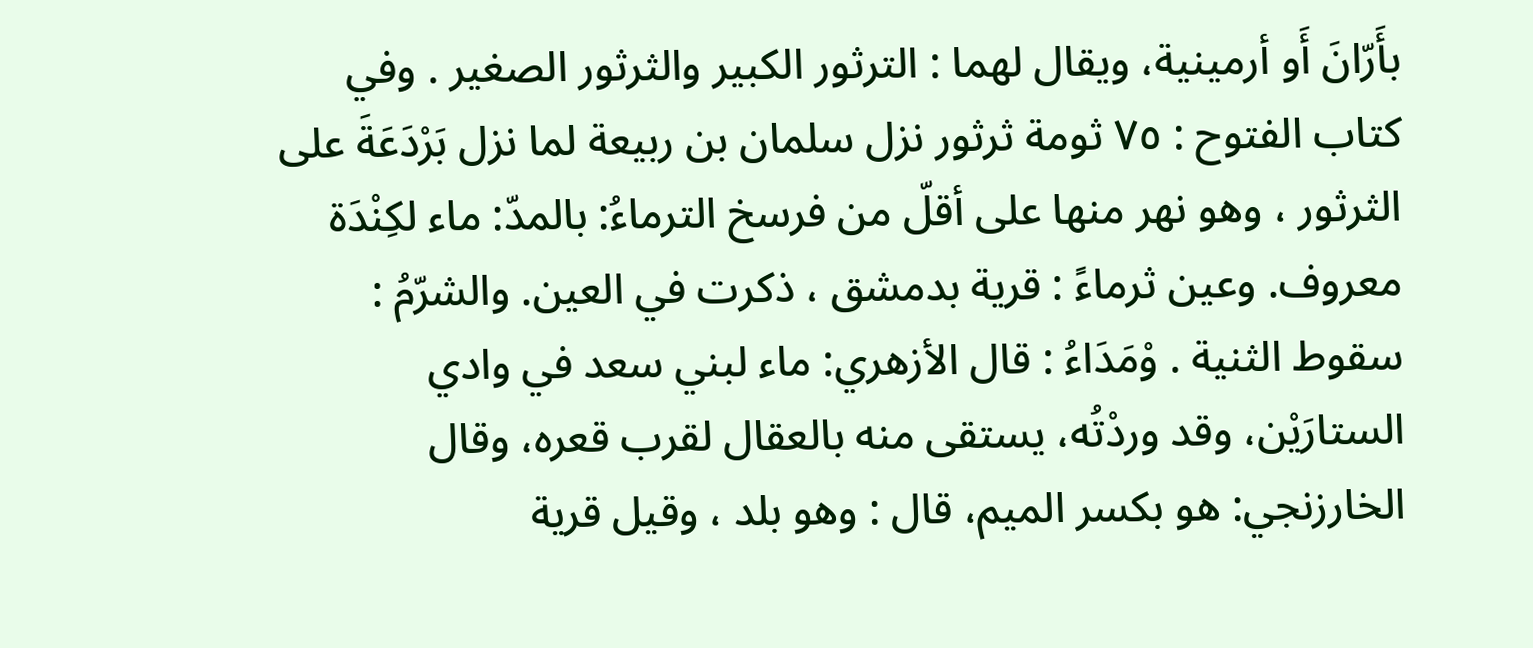بأَرّانَ أَو أرمينية، ويقال لهما : الترثور الكبير والثرثور الصغير . وفي كتاب الفتوح : ٧٥ ثومة ثرثور نزل سلمان بن ربيعة لما نزل بَرْدَعَةَ على الثرثور ، وهو نهر منها على أقلّ من فرسخ الترماءُ: بالمدّ: ماء لكِنْدَة معروف. وعين ثرماءً : قرية بدمشق ، ذكرت في العين. والشرّمُ : سقوط الثنية . وْمَدَاءُ : قال الأزهري: ماء لبني سعد في وادي الستارَيْن، وقد وردْتُه، يستقى منه بالعقال لقرب قعره، وقال الخارزنجي: هو بكسر الميم، قال : وهو بلد ، وقيل قرية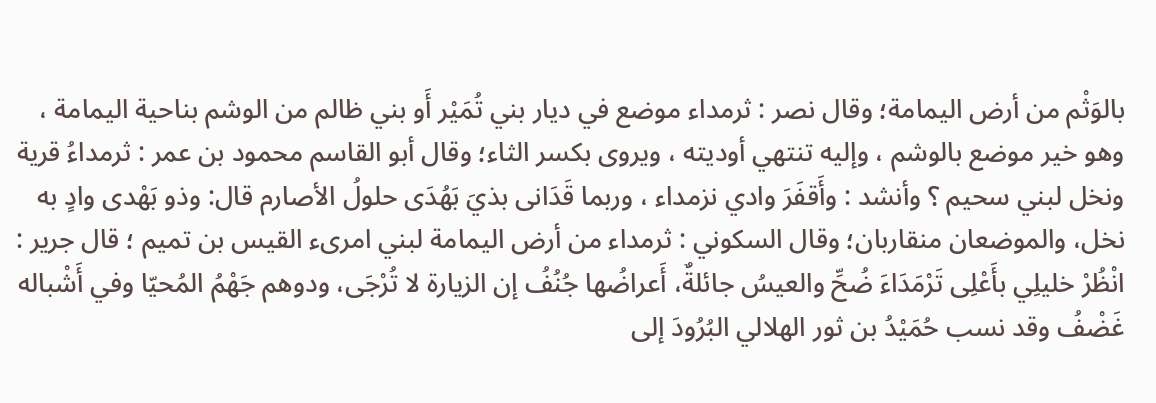بالوَثْم من أرض اليمامة؛ وقال نصر : ثرمداء موضع في ديار بني تُمَيْر أَو بني ظالم من الوشم بناحية اليمامة ، وهو خير موضع بالوشم ، وإليه تنتهي أوديته ، ويروى بكسر الثاء؛ وقال أبو القاسم محمود بن عمر : ثرمداءُ قرية ونخل لبني سحيم ؟ وأنشد : وأَقفَرَ وادي نزمداء ، وربما قَدَانى بذيَ بَهُدَى حلولُ الأصارم قال: وذو بَهْدى وادٍ به نخل، والموضعان منقاربان؛ وقال السكوني : ثرمداء من أرض اليمامة لبني امرىء القيس بن تميم ؛ قال جرير : انْظُرْ خليلِي بأَعْلِى تَرْمَدَاءَ ضُحِّ والعيسُ جائلةٌ، أَعراضُها جُنُفُ إن الزيارة لا تُرْجَى، ودوهم جَهْمُ المُحيّا وفي أَشْباله غَضْفُ وقد نسب حُمَيْدُ بن ثور الهلالي البُرُودَ إلى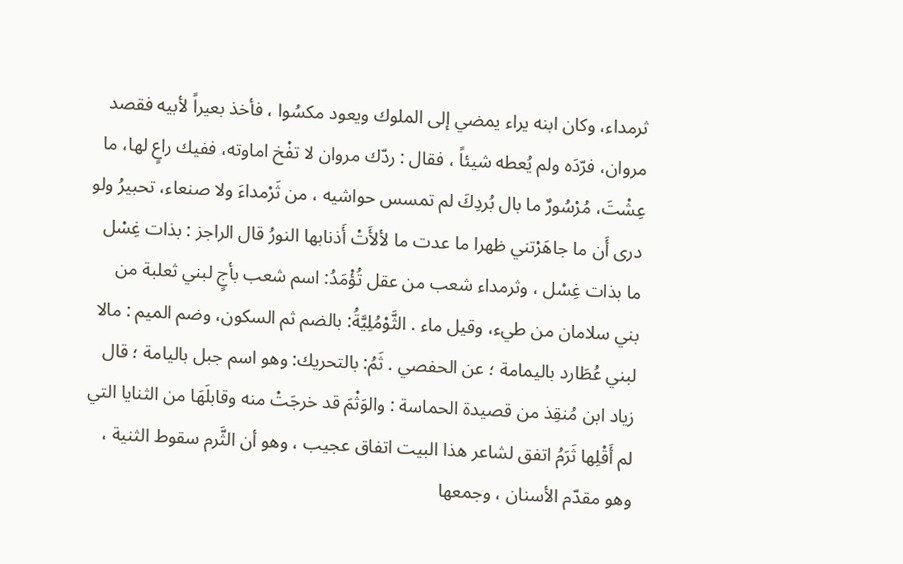ثرمداء، وكان ابنه يراء يمضي إلى الملوك ويعود مكسُوا ، فأخذ بعيراً لأبيه فقصد مروان، فرّدَه ولم يُعطه شيئاً ، فقال : ردّك مروان لا تفْخ اماوته، ففيك راعٍ لها، ما عِشْتَ، مُرْسُورٌ ما بال بُردِكَ لم تمسس حواشيه ، من ثَرْمداءَ ولا صنعاء، تحبيرُ ولو درى أَن ما جاهَرْتني ظهرا ما عدت ما لألأَتْ أَذنابها النورُ قال الراجز : بذات غِسْل ما بذات غِسْل ، وثرمداء شعب من عقل تُؤْمَدُ: اسم شعب بأجٍ لبني ثعلبة من بني سلامان من طيء، وقيل ماء . الثَّوْمُلِيَّةُ: بالضم ثم السكون، وضم الميم : مالا لبني عُطَارد باليمامة ؛ عن الحفصي . ثَمُ: بالتحريك: وهو اسم جبل باليامة ؛ قال زياد ابن مُنقِذ من قصيدة الحماسة : والوَثْمَ قد خرجَتْ منه وقابلَهَا من الثنايا التي لم أَقْلِها ثَرَمُ اتفق لشاعر هذا البيت اتفاق عجيب ، وهو أن الثَّرم سقوط الثنية ، وهو مقدّم الأسنان ، وجمعها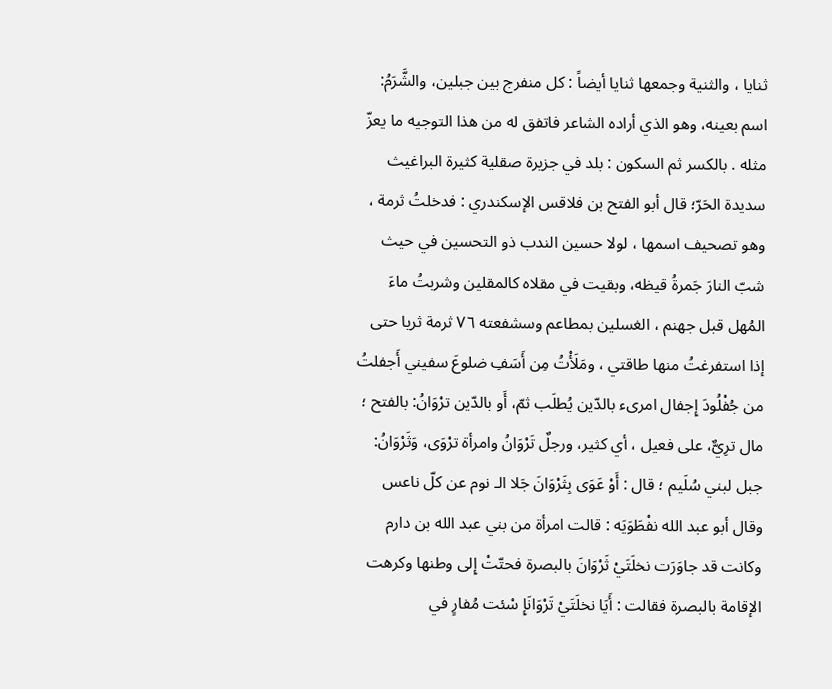ثنايا ، والثنية وجمعها ثنايا أيضاً : كل منفرج بين جبلين، والشَّرَمُ: اسم بعينه، وهو الذي أراده الشاعر فاتفق له من هذا التوجيه ما يعزّ مثله . بالكسر ثم السكون : بلد في جزيرة صقلية كثيرة البراغيث سديدة الحَرّ؛ قال أبو الفتح بن فلاقس الإسكندري : فدخلتُ ثرمة ، وهو تصحيف اسمها ، لولا حسين الندب ذو التحسين في حيث شبّ النارَ جَمرةُ قيظه، وبقيت في مقلاه كالمقلين وشربتُ ماءَ المُهل قبل جهنم ، الغسلين بمطاعم وسشفعته ٧٦ ثرمة ثريا حتى إذا استفرغتُ منها طاقتي ، ومَلَأْتُ مِن أَسَفِ ضلوعَ سفيني أَجفلتُ من جُفْلُودَ إِجفال امرىء بالدّين يُطلَب ثمّ، أَو بالدّين ترْوَانُ: بالفتح ؛ مال ترِيٌّ، على فعيل ، أي كثير، ورجلٌ تَرْوَانُ وامرأة ترْوَى، وَثَرْوَانُ: جبل لبني سُلَيم ؛ قال : أَوْ عَوَى بِثَرْوَانَ جَلا الـ نوم عن كلّ ناعس وقال أبو عبد الله نفْطَوَيَه : قالت امرأة من بني عبد الله بن دارم وكانت قد جاوَرَت نخلَتَيْ ثَرْوَانَ بالبصرة فحتّتْ إِلى وطنها وكرهت الإقامة بالبصرة فقالت : أَيَا نخلَتَيْ تَرْوَانَإِ سْئت مُفارٍ في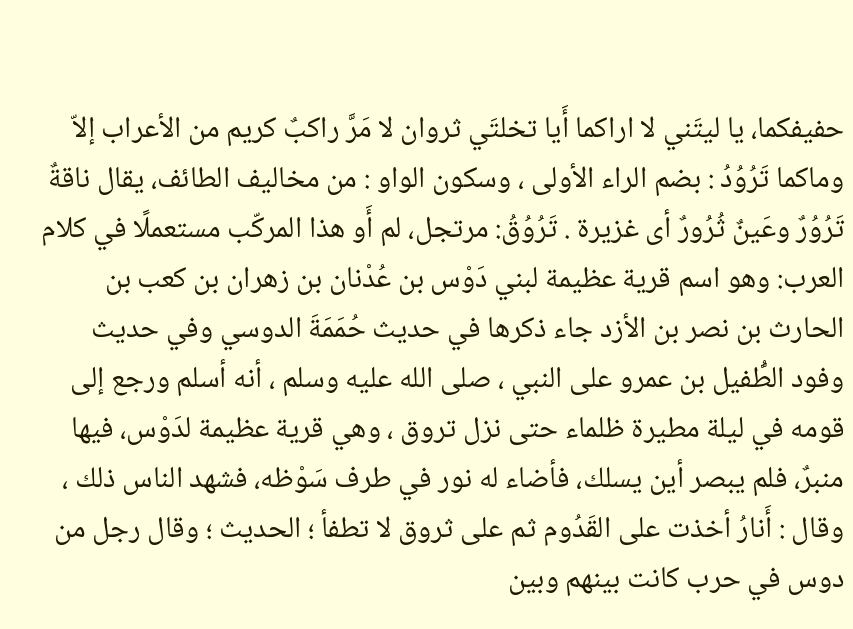حفيفكما، يا ليتَني لا اراكما أَيا تخلتَي ثروان لا مَرَّ راكبٌ كريم من الأعراب إلاّ وماكما تَرُوُدُ : بضم الراء الأولى ، وسكون الواو : من مخاليف الطائف، يقال ناقةٌ تَرُوُرٌ وعَينٌ ثُرُورٌ أى غزيرة . تَرُوُقُ: مرتجل، لم أَو هذا المركّب مستعملًا في كلام العرب: وهو اسم قرية عظيمة لبني دَوْس بن عُدْنان بن زهران بن كعب بن الحارث بن نصر بن الأزد جاء ذكرها في حديث حُمَمَةَ الدوسي وفي حديث وفود الطُّفيل بن عمرو على النبي ، صلى الله عليه وسلم ، أنه أسلم ورجع إلى قومه في ليلة مطيرة ظلماء حتى نزل تروق ، وهي قرية عظيمة لدَوْس، فيها منبرٌ، فلم يبصر أين يسلك، فأضاء له نور في طرف سَوْظه، فشهد الناس ذلك ، وقال : أَنارُ أخذت على القَدُوم ثم على ثروق لا تطفأ ؛ الحديث ؛ وقال رجل من دوس في حرب كانت بينهم وبين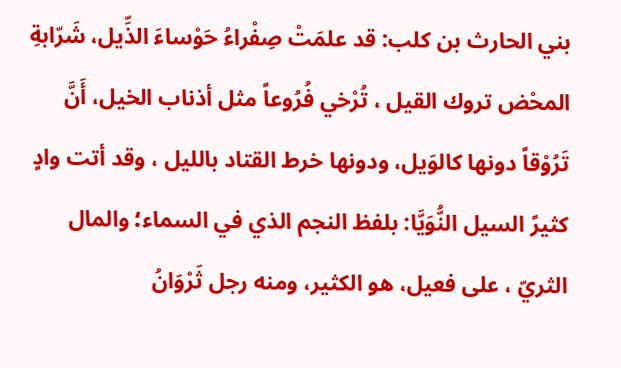بني الحارث بن كلب: قد علمَتْ صِفْراءُ حَوْساءَ الذِّيل، شَرّابةِ المحْض تروك القيل ، تُرْخي فُرُوعاً مثل أذناب الخيل، أَنَّ تَرُوْقاً دونها كالوَيل، ودونها خرط القتاد بالليل ، وقد أتت وادٍ كثيرً السيل النُّوَيَّا: بلفظ النجم الذي في السماء؛ والمال الثريّ ، على فعيل، هو الكثير، ومنه رجل ثَرْوَانُ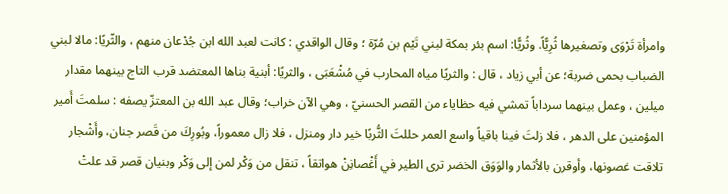وامرأة تَرْوَى وتصغيرها ثُرِيًّاً. وثُريًّا: اسم بئر بمكة لبني تَيْم بن مُرّة ؛ وقال الواقدي : كانت لعبد الله ابن جُدْعان منهم ، والثّريًا: مالا لبني الضباب بحمى ضربة؛ عن أبي زياد ، قال : والثريًا مياه المحارب في مُشْعَبَى ، والثريًا: أبنية بناها المعتضد قرب التاج بينهما مقدار ميلين ، وعمل بينهما سرداباً تمشي فيه حظاياء من القصر الحسنيّ ، وهي الآن خراب؛ وقال عبد الله بن المعتزّ يصفه : سلمتَ أَمير المؤمنين على الدهر ، فلا زلتَ فينا باقياً واسع العمر حللتَ الثُّربًا خير دار ومنزل ، فلا زال معموراً، وبُورِكَ من قَصر جنان، وأَشْجار تلاقت غصونها، وأوقرن بالأثمار والوَوَق الخضر ترى الطير في أَغْصانِنْ هواتقاً ، تنقل من وَكْر لمن إلى وَكْر وبنيان قصر قد علتْ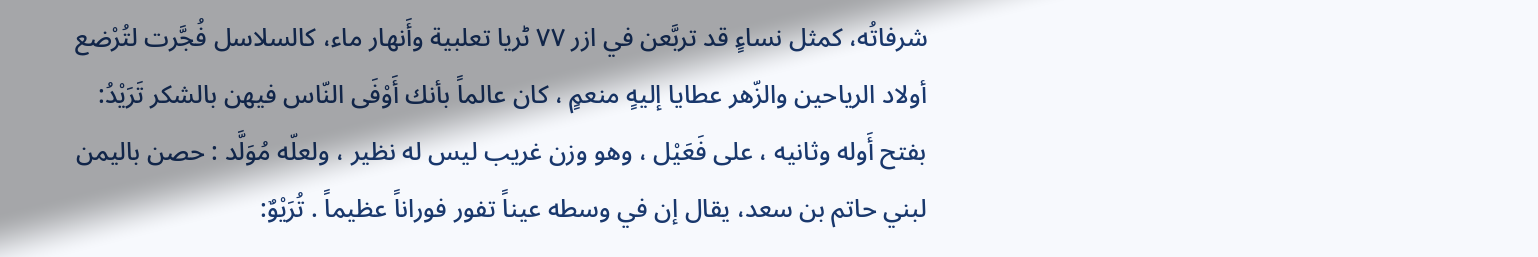شرفاتُه، كمثل نساءٍ قد تربَّعن في ازر ٧٧ ٹريا تعلبية وأَنهار ماء، كالسلاسل فُجَّرت لتُرْضع أولاد الرياحين والزّهر عطايا إليهٍ منعمٍ ، كان عالماً بأنك أَوْفَى النّاس فيهن بالشكر تَرَيْدُ: بفتح أَوله وثانيه ، على فَعَيْل ، وهو وزن غريب ليس له نظير ، ولعلّه مُوَلَّد : حصن باليمن لبني حاتم بن سعد، يقال إن في وسطه عيناً تفور فوراناً عظيماً . تُرَيْوٌ: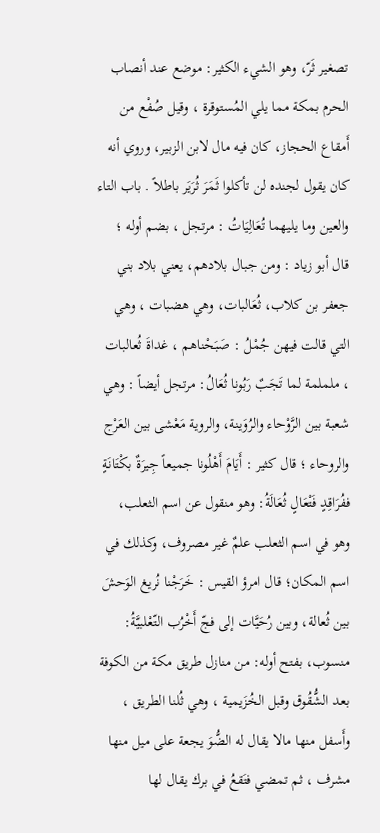تصغير ثَرّ، وهو الشيء الكثير: موضع عند أنصاب الحرم بمكة مما يلي المُستوقرة ، وقيل صُفْع من أَمقاع الحجاز، كان فيه مال لابن الزبير، وروي أنه كان يقول لجنده لن تأكلوا ثَمَرَ ثُرَيَر باطلاً . باب التاء والعين وما يليهما تُعَالِيَاتُ : مرتجل ، بضم أوله ؛ قال أبو زياد : ومن جبال بلادهم، يعني بلاد بني جعفر بن كلاب، ثُعَالبات، وهي هضبات ، وهي التي قالت فيهن جُمْلُ : صَبَحْناهم ، غداةَ ثُعالبات ، ململمة لما تَجَبٌ رَبُونا ثُعَالُ: مرتجل أيضاً : وهي شعبة بين الرَّوْحاء والرُوَينة، والروية مَعْشى بين العَرْج والروحاء ؛ قال كثير : أَيَامَ أَهْلُونا جميعاً جِيرَةٌ بكْتَانَةٍ ففُرَاقِدٍ فَتْعَالٍ ثُعَالَةُ: وهو منقول عن اسم الثعلب، وهو في اسم الثعلب علمٌ غير مصروف، وكذلك في اسم المكان؛ قال امرؤ القيس : خَرَجْنا نُريغ الوَحشَ بين ثُعالة، وبين رُحَيَّات إلى فجّ أَخْرُب التّعْلبيَّةُ: منسوب، بفتح أوله: من منازل طريق مكة من الكوفة بعد الشُّقُوق وقبل الخُزَيمية ، وهي ثُلنا الطريق ، وأَسفل منها مالا يقال له الضُّوَ يجعة على ميل منها مشرف ، ثم تمضي فتَقعُ في برك يقال لها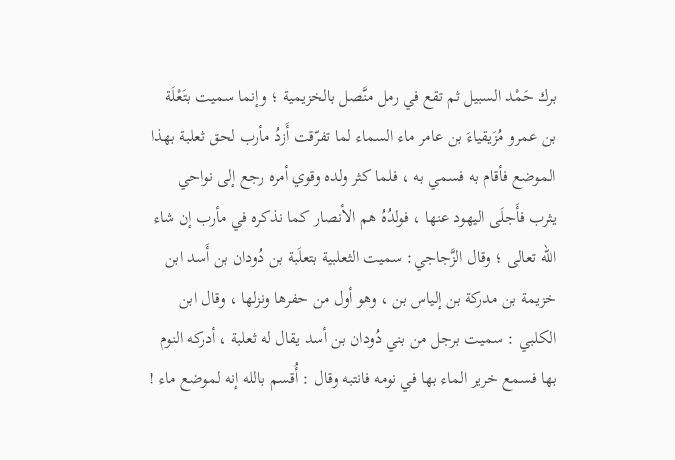برك حَمْد السبيل ثم تقع في رمل منَّصل بالخزيمية ؛ وإنما سميت بتَعْلَة بن عمرو مُزَيقياءَ بن عامر ماء السماء لما تفرّقت أَزدُ مأرب لحق ثعلبة بهذا الموضع فأقام به فسمي به ، فلما كثر ولده وقوي أمره رجع إلى نواحي يثرب فأَجلَى اليهود عنها ، فولدُهُ هم الأنصار كما نذكره في مأرب إن شاء الله تعالى ؛ وقال الزَّجاجي: سميت الثعلبية بتعلَبة بن دُودان بن أَسد ابن خزيمة بن مدركة بن إلياس بن ، وهو أول من حفرها ونزلها ، وقال ابن الكلبي : سميت برجل من بني دُودان بن أسد يقال له ثعلبة ، أدركه النوم بها فسمع خرير الماء بها في نومه فانتبه وقال : أُقسم بالله إنه لموضع ماء !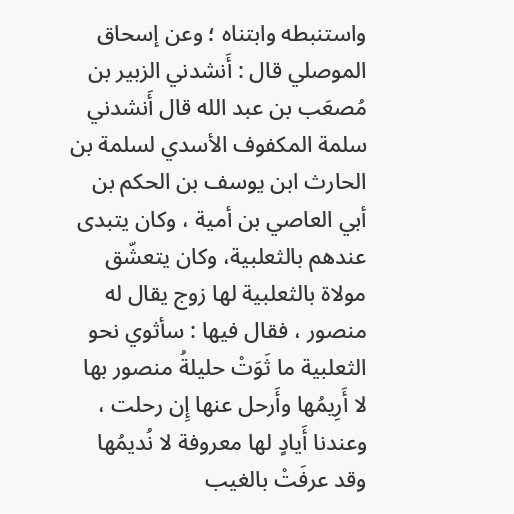واستنبطه وابتناه ؛ وعن إسحاق الموصلي قال : أَنشدني الزبير بن مُصعَب بن عبد الله قال أَنشدني سلمة المكفوف الأسدي لسلمة بن الحارث ابن يوسف بن الحكم بن أبي العاصي بن أمية ، وكان يتبدى عندهم بالثعلبية، وكان يتعشّق مولاة بالثعلبية لها زوج يقال له منصور ، فقال فيها : سأثوي نحو الثعلبية ما ثَوَتْ حليلةُ منصور بها لا أَرِيمُها وأَرحل عنها إِن رحلت ، وعندنا أَيادٍ لها معروفة لا نُديمُها وقد عرفَتْ بالغيب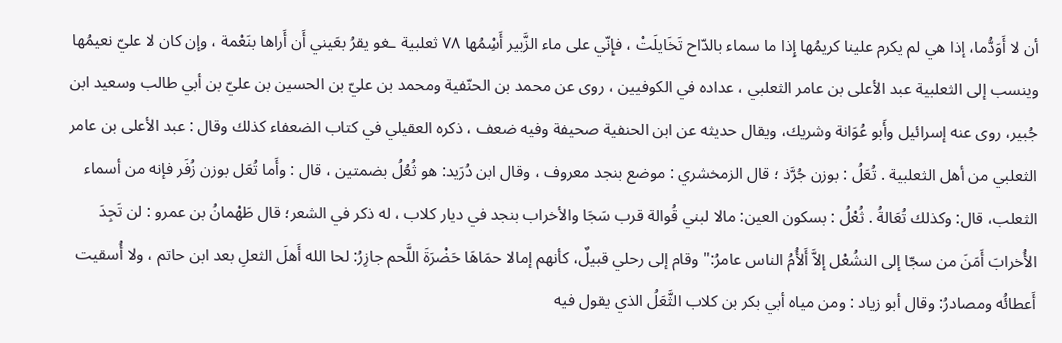أن لا أَوَدُّما، إذا هي لم يكرم علينا كريمُها إِذا ما سماء بالدّاح تَخَايلَتْ ، فإِنّي على ماء الزَّبير أَسِْمُها ٧٨ ثعلبية ـغو يقرُ بعَيني أَن أَراها بنَعْمة ، وإن كان لا عليّ نعيمُها وينسب إلى الثعلبية عبد الأعلى بن عامر الثعلبي ، عداده في الكوفيين ، روى عن محمد بن الحنّفية ومحمد بن عليّ بن الحسين بن عليّ بن أبي طالب وسعيد ابن جُبير، روى عنه إسرائيل وأَبو عُوَانة وشريك، ويقال حديثه عن ابن الحنفية صحيفة وفيه ضعف ، ذكره العقيلي في كتاب الضعفاء كذلك وقال : عبد الأعلى بن عامر الثعلبي من أهل الثعلبية . تُعَلُ : بوزن جُرَّذ ؛ قال الزمخشري : موضع بنجد معروف ، وقال ابن دُرَيد: هو ثُعُلُ بضمتين ، قال : وأَما تُعَل بوزن زُفَر فإنه من أسماء الثعلب، قال: وكذلك تُعَالةُ . ثُعْلُ : بسكون العين: مالا لبني قُوالة قرب سَجَا والأخراب بنجد في ديار كلاب ، له ذكر في الشعر؛ قال طَهْمانُ بن عمرو : لن تَجِدَ الأُخرابَ أَمَنَ من سجّا إلى النشُعْل إلاَّ أَلأُمُ الناس عامرُ:" وقام إلى رحلي قبيلٌ، كأنهم إمالا حمَاهَا حَضْرَةَ اللَّحم جازِرُ: لحا الله أَهلَ الثعلِ بعد ابن حاتم ، ولا أُسقيت أَعطائُه ومصادرُ: وقال أبو زياد : ومن مياه أبي بكر بن كلاب الثَّعَلُ الذي يقول فيه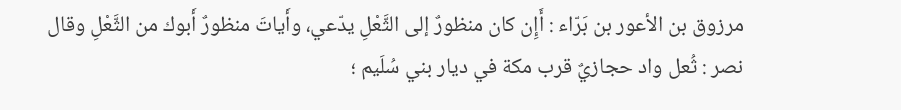مرزوق بن الأعور بن بَرّاء : أَإِن كان منظورٌ إلى الثَّعْلِ يدّعي، وأَياتَ منظورٌ أَبوك من الثَّعْلِ وقال نصر : ثُعل واد حجازيٌ قرب مكة في ديار بني سُلَيم ؛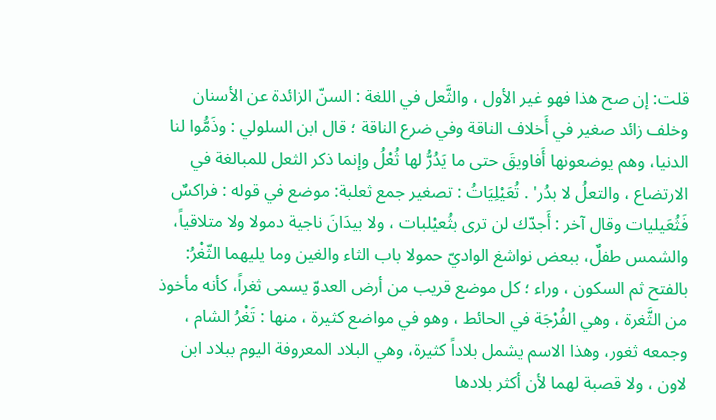قلت: إن صح هذا فهو غير الأول ، والثَّعل في اللغة : السنّ الزائدة عن الأسنان وخلف زائد صغير في أَخلاف الناقة وفي ضرع الناقة ؛ قال ابن السلولي : وذَمُّوا لنا الدنيا، وهم يوضعونها أَفاويقَ حتى ما يَدُرُّ لها ثُعْلُ وإنما ذكر الثعل للمبالغة في الارتضاع ، والتعلُ لا بدُر' . تُعَيْلِيَاتُ : تصغير جمع ثعلبة: موضع في قوله : فراكسٌ فَثُعَيليات وقال آخر : أَجدّك لن ترى بثُعيْلبات ، ولا بيدَانَ ناجية دمولا ولا متلاقياً، والشمس طفلٌ، ببعض نواشغ الواديّ حمولا باب الثاء والغين وما يليهما الثّغْرُ: بالفتح ثم السكون ، وراء ؛ كل موضع قريب من أرض العدوّ يسمى ثغراً، كأنه مأخوذ من الثَّغرة ، وهي الفُرْجَة في الحائط ، وهو في مواضع كثيرة ، منها : تَغْرُ الشام ، وجمعه ثغور، وهذا الاسم يشمل بلاداً كثيرة، وهي البلاد المعروفة اليوم ببلاد ابن لاون ، ولا قصبة لهما لأن أكثر بلادها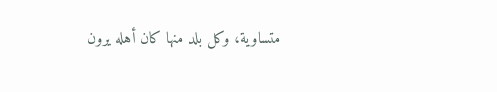متساوية، وكل بلد منها كان أهله يرون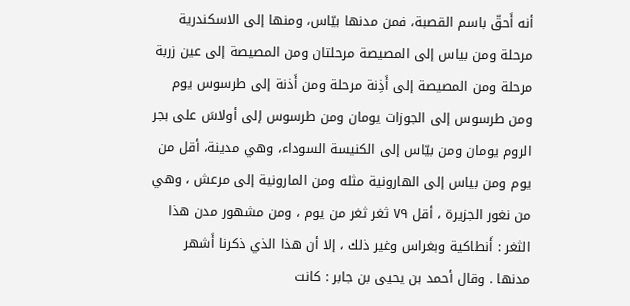أنه أَحقّ باسم القصبة، فمن مدنها بيّاس، ومنها إلى الاسكندرية مرحلة ومن بياس إلى المصيصة مرحلتان ومن المصيصة إلى عين زربة مرحلة ومن المصيصة إلى أَذِنة مرحلة ومن أَذنة إلى طرسوس يوم ومن طرسوس إلى الجوزات يومان ومن طرسوس إلى أولاسَ على بجر الروم يومان ومن بيّاس إلى الكنيسة السوداء، وهي مدینة، أقل من يوم ومن بياس إلى الهارونية مثله ومن المارونية إلى مرعش ، وهي من نغور الجزيرة ، أقل ٧٩ ثغر ثغر من يوم ، ومن مشهور مدن هذا الثغر : أَنطاكية وبغراس وغير ذلك ، إلا أن هذا الذي ذكرنا أَشهر مدنها . وقال أحمد بن يحيى بن جابر : كانت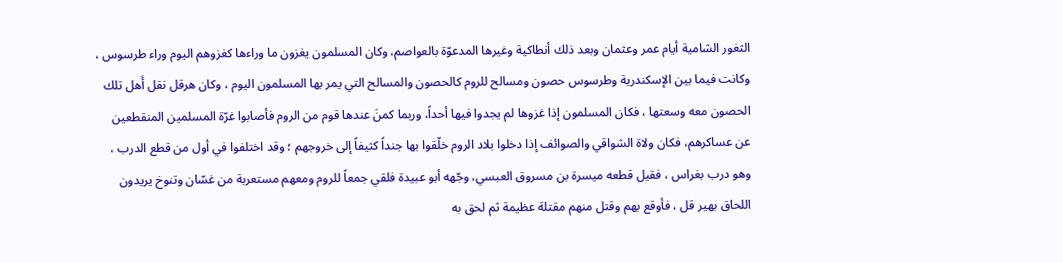الثغور الشامية أيام عمر وعثمان وبعد ذلك أنطاكية وغيرها المدعوّة بالعواصم، وكان المسلمون يغزون ما وراءها كغزوهم اليوم وراء طرسوس ، وكانت فيما بين الإسكندرية وطرسوس حصون ومسالح للروم كالحصون والمسالح التي يمر بها المسلمون اليوم ، وكان هرقل نقل أَهل تلك الحصون معه وسعتها ، فكان المسلمون إذا غزوها لم يجدوا فيها أحداً، وربما كمنَ عندها قوم من الروم فأصابوا غرّة المسلمين المنقطعين عن عساكرهم، فكان ولاة الشواقي والصوائف إذا دخلوا بلاد الروم خلّقوا بها جنداً كثيفاً إلى خروجهم ؛ وقد اختلفوا في أول من قطع الدرب ، وهو درب بغراس ، فقيل قطعه ميسرة بن مسروق العبسي، وجّهه أبو عبيدة فلقي جمعاً للروم ومعهم مستعربة من غسّان وتنوخ يريدون اللحاق بهير قل ، فأوقع بهم وقتل منهم مقتلة عظيمة ثم لحق به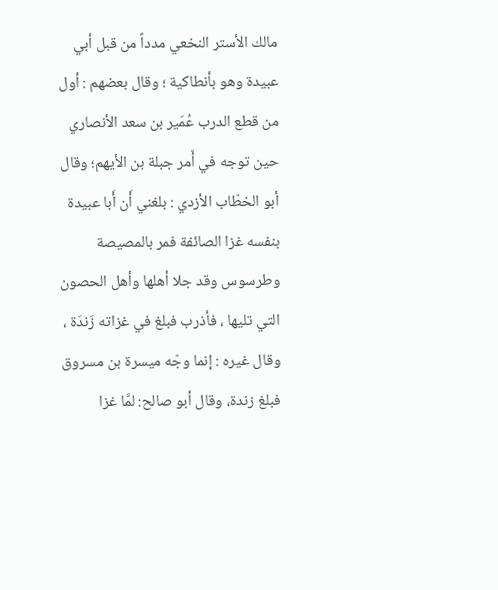مالك الأستر النخعي مدداً من قبل أبي عبيدة وهو بأنطاكية ؛ وقال بعضهم : أول من قطع الدرب عُمَير بن سعد الأنصاري حين توجه في أَمر جبلة بن الأيهم؛ وقال أبو الخطّاب الأزدي : بلغني أَن أَبا عبيدة بنفسه غزا الصائفة فمر بالمصيصة وطرسوس وقد جلا أهلها وأهل الحصون التي تليها ، فأذرب فبلغ في غزاته زَندَة ، وقال غيره : إنما وجّه ميسرة بن مسروق فبلغ زندة، وقال أبو صالح: لمَّا غزا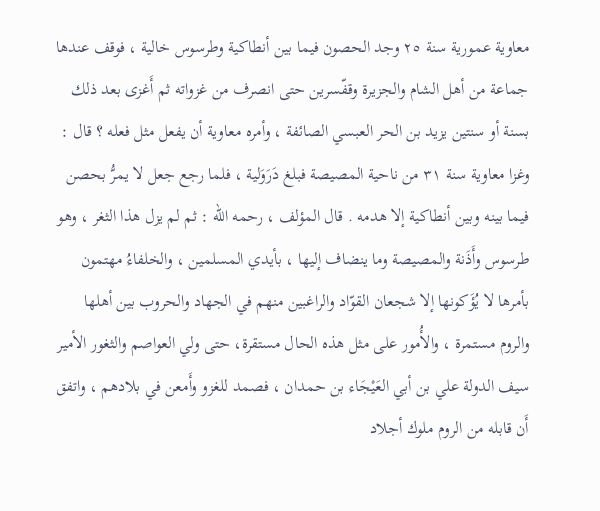معاوية عمورية سنة ٢٥ وجد الحصون فيما بين أنطاكية وطرسوس خالية ، فوقف عندها جماعة من أهل الشام والجزيرة وقفّسرين حتى انصرف من غزواته ثم أَغزى بعد ذلك بسنة أو سنتين يزيد بن الحر العبسي الصائفة ، وأمره معاوية أن يفعل مثل فعله ؟ قال : وغزا معاوية سنة ٣١ من ناحية المصيصة فبلغ دَرَوَلية ، فلما رجع جعل لا يمرُّ بحصن فيما بينه وبين أنطاكية إلا هدمه . قال المؤلف ، رحمه الله : ثم لم يزل هذا الثغر ، وهو طرسوس وأَذَنة والمصيصة وما ينضاف إليها ، بأيدي المسلمين ، والخلفاءُ مهتمون بأمرها لا يُؤَكونها إلا شجعان القوّاد والراغبين منهم في الجهاد والحروب بين أهلها والروم مستمرة ، والأُمور على مثل هذه الحال مستقرة، حتى ولي العواصم والثغور الأمير سيف الدولة علي بن أبي العَيْجَاء بن حمدان ، فصمد للغزو وأَمعن في بلادهم ، واتفق أَن قابله من الروم ملوك أجلاد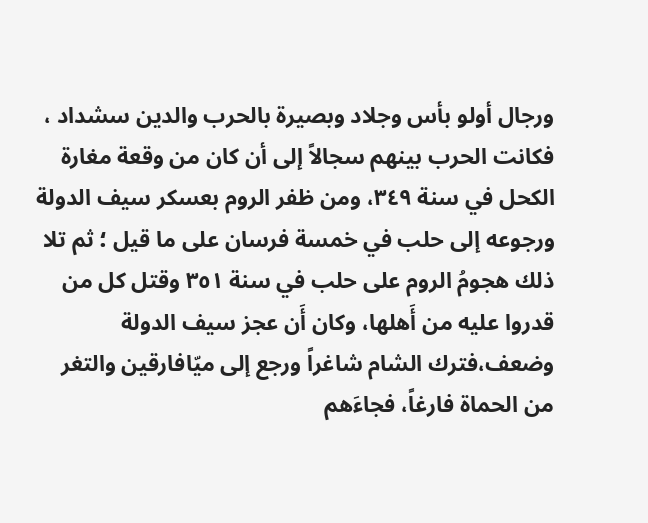ورجال أولو بأس وجلاد وبصيرة بالحرب والدین سشداد ، فكانت الحرب بينهم سجالاً إلى أن كان من وقعة مغارة الكحل في سنة ٣٤٩، ومن ظفر الروم بعسكر سيف الدولة ورجوعه إلى حلب في خمسة فرسان على ما قيل ؛ ثم تلا ذلك هجومُ الروم على حلب في سنة ٣٥١ وقتل كل من قدروا عليه من أَهلها، وكان أَن عجز سيف الدولة وضعف،فترك الشام شاغراً ورجع إلى ميّافارقين والتغر من الحماة فارغاً، فجاءَهم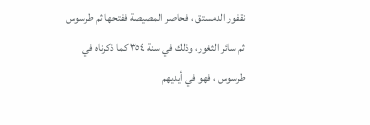نقفور الدمستق ، فحاصر المصيصة ففتحها ثم طرسوس ثم سائر الثغور، وذلك في سنة ٣٥٤ كما ذكرناه في طرسوس ، فهو في أيديهم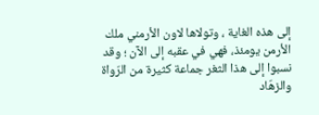إلى هذه الغاية ، وتولاها لاون الأرمني ملك الأرمن يومئذ، فهي في عقبه إلى الآن ؛ وقد نسبوا إلى هذا الثغر جماعة كثيرة من الرّواة والزهّاد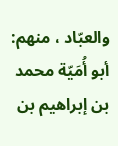والعبّاد ، منهم: أبو أُمَيّة محمد بن إبراهيم بن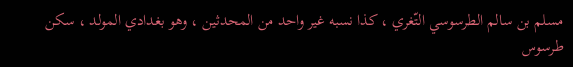مسلم بن سالم الطرسوسي التّغري ، كذا نسبه غير واحد من المحدثين ، وهو بغدادي المولد ، سكن طرسوس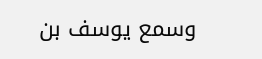وسمع يوسف بن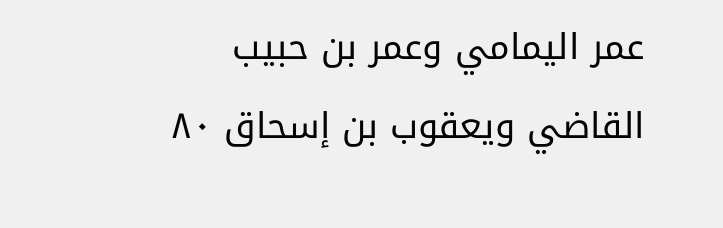عمر اليمامي وعمر بن حبيب القاضي ويعقوب بن إسحاق ٨٠